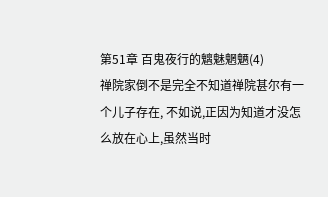第51章 百鬼夜行的魑魅魍魉(4)
禅院家倒不是完全不知道禅院甚尔有一个儿子存在, 不如说,正因为知道才没怎么放在心上,虽然当时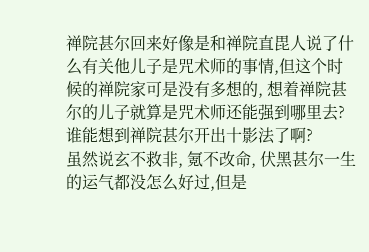禅院甚尔回来好像是和禅院直毘人说了什么有关他儿子是咒术师的事情,但这个时候的禅院家可是没有多想的, 想着禅院甚尔的儿子就算是咒术师还能强到哪里去?
谁能想到禅院甚尔开出十影法了啊?
虽然说玄不救非, 氪不改命, 伏黑甚尔一生的运气都没怎么好过,但是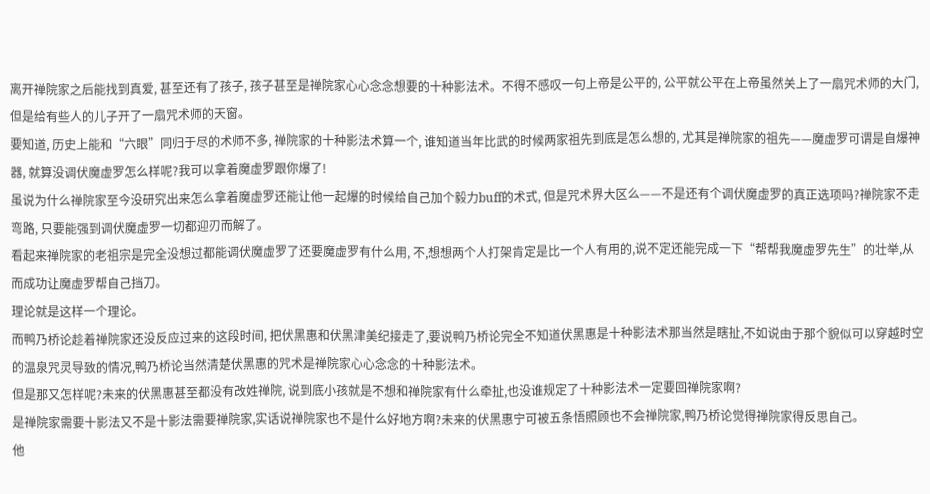离开禅院家之后能找到真爱, 甚至还有了孩子, 孩子甚至是禅院家心心念念想要的十种影法术。不得不感叹一句上帝是公平的, 公平就公平在上帝虽然关上了一扇咒术师的大门,但是给有些人的儿子开了一扇咒术师的天窗。
要知道, 历史上能和“六眼”同归于尽的术师不多, 禅院家的十种影法术算一个, 谁知道当年比武的时候两家祖先到底是怎么想的, 尤其是禅院家的祖先——魔虚罗可谓是自爆神器, 就算没调伏魔虚罗怎么样呢?我可以拿着魔虚罗跟你爆了!
虽说为什么禅院家至今没研究出来怎么拿着魔虚罗还能让他一起爆的时候给自己加个毅力buff的术式, 但是咒术界大区么——不是还有个调伏魔虚罗的真正选项吗?禅院家不走弯路, 只要能强到调伏魔虚罗一切都迎刃而解了。
看起来禅院家的老祖宗是完全没想过都能调伏魔虚罗了还要魔虚罗有什么用, 不,想想两个人打架肯定是比一个人有用的,说不定还能完成一下“帮帮我魔虚罗先生”的壮举,从而成功让魔虚罗帮自己挡刀。
理论就是这样一个理论。
而鸭乃桥论趁着禅院家还没反应过来的这段时间, 把伏黑惠和伏黑津美纪接走了,要说鸭乃桥论完全不知道伏黑惠是十种影法术那当然是瞎扯,不如说由于那个貌似可以穿越时空的温泉咒灵导致的情况,鸭乃桥论当然清楚伏黑惠的咒术是禅院家心心念念的十种影法术。
但是那又怎样呢?未来的伏黑惠甚至都没有改姓禅院, 说到底小孩就是不想和禅院家有什么牵扯,也没谁规定了十种影法术一定要回禅院家啊?
是禅院家需要十影法又不是十影法需要禅院家,实话说禅院家也不是什么好地方啊?未来的伏黑惠宁可被五条悟照顾也不会禅院家,鸭乃桥论觉得禅院家得反思自己。
他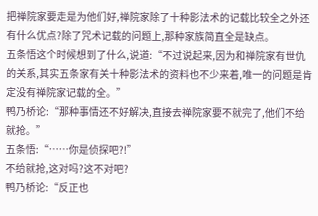把禅院家要走是为他们好,禅院家除了十种影法术的记载比较全之外还有什么优点?除了咒术记载的问题上,那种家族简直全是缺点。
五条悟这个时候想到了什么,说道:“不过说起来,因为和禅院家有世仇的关系,其实五条家有关十种影法术的资料也不少来着,唯一的问题是肯定没有禅院家记载的全。”
鸭乃桥论:“那种事情还不好解决,直接去禅院家要不就完了,他们不给就抢。”
五条悟:“……你是侦探吧?!”
不给就抢,这对吗?这不对吧?
鸭乃桥论:“反正也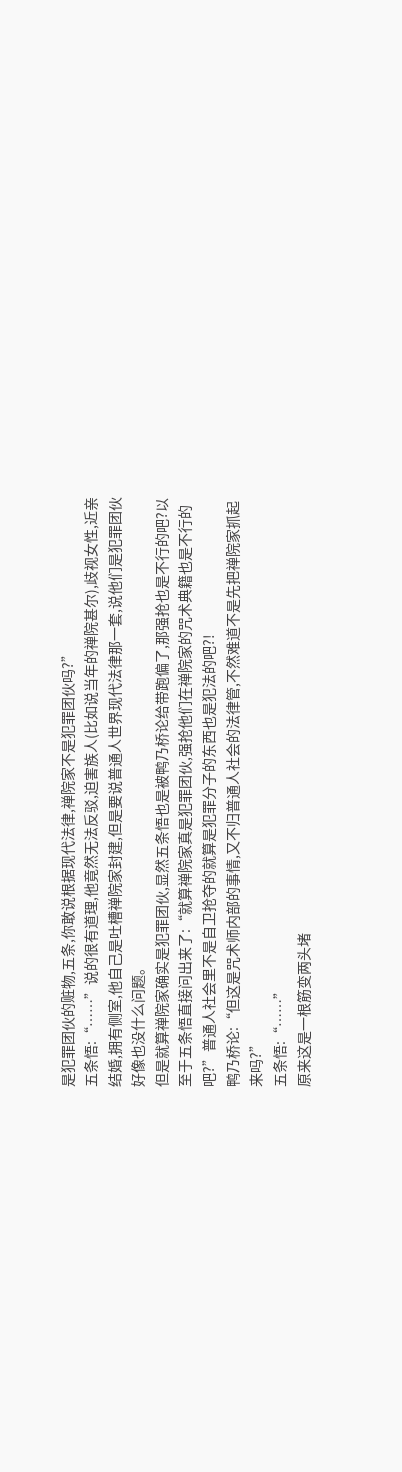是犯罪团伙的赃物,五条,你敢说根据现代法律,禅院家不是犯罪团伙吗?”
五条悟:“……”说的很有道理,他竟然无法反驳,迫害族人(比如说当年的禅院甚尔),歧视女性,近亲结婚,拥有侧室,他自己是吐槽禅院家封建,但是要说普通人世界现代法律那一套,说他们是犯罪团伙好像也没什么问题。
但是就算禅院家确实是犯罪团伙,显然五条悟也是被鸭乃桥论给带跑偏了,那强抢也是不行的吧?以至于五条悟直接问出来了:“就算禅院家真是犯罪团伙,强抢他们在禅院家的咒术典籍也是不行的吧?”普通人社会里不是自卫抢夺的就算是犯罪分子的东西也是犯法的吧?!
鸭乃桥论:“但这是咒术师内部的事情,又不归普通人社会的法律管,不然难道不是先把禅院家抓起来吗?”
五条悟:“……”
原来这是一根筋变两头堵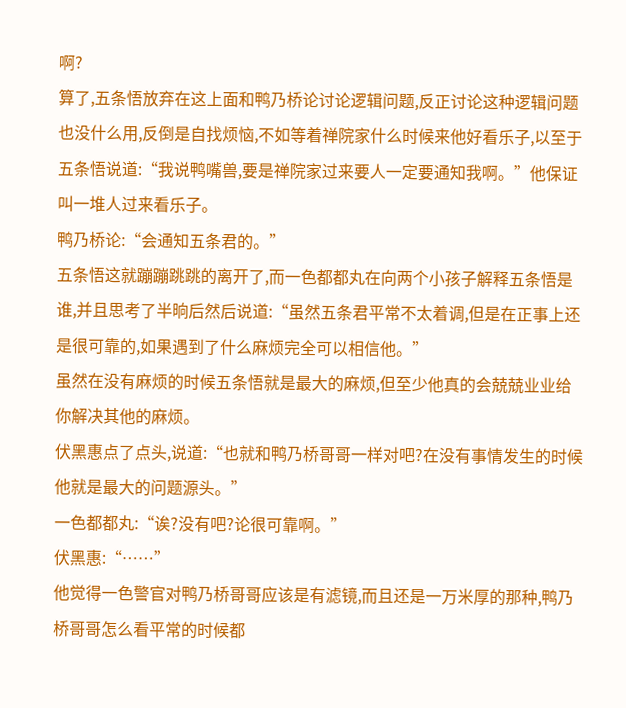啊?
算了,五条悟放弃在这上面和鸭乃桥论讨论逻辑问题,反正讨论这种逻辑问题也没什么用,反倒是自找烦恼,不如等着禅院家什么时候来他好看乐子,以至于五条悟说道:“我说鸭嘴兽,要是禅院家过来要人一定要通知我啊。”他保证叫一堆人过来看乐子。
鸭乃桥论:“会通知五条君的。”
五条悟这就蹦蹦跳跳的离开了,而一色都都丸在向两个小孩子解释五条悟是谁,并且思考了半晌后然后说道:“虽然五条君平常不太着调,但是在正事上还是很可靠的,如果遇到了什么麻烦完全可以相信他。”
虽然在没有麻烦的时候五条悟就是最大的麻烦,但至少他真的会兢兢业业给你解决其他的麻烦。
伏黑惠点了点头,说道:“也就和鸭乃桥哥哥一样对吧?在没有事情发生的时候他就是最大的问题源头。”
一色都都丸:“诶?没有吧?论很可靠啊。”
伏黑惠:“……”
他觉得一色警官对鸭乃桥哥哥应该是有滤镜,而且还是一万米厚的那种,鸭乃桥哥哥怎么看平常的时候都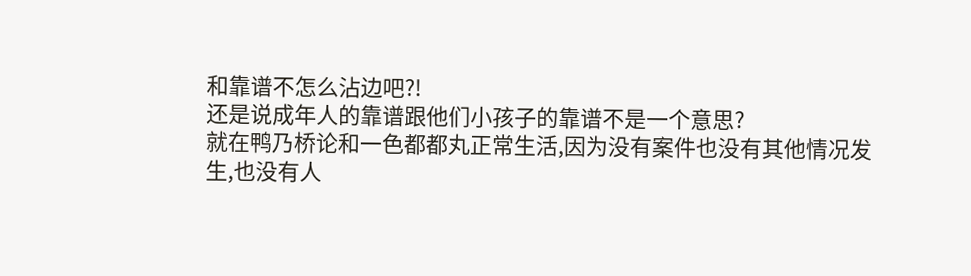和靠谱不怎么沾边吧?!
还是说成年人的靠谱跟他们小孩子的靠谱不是一个意思?
就在鸭乃桥论和一色都都丸正常生活,因为没有案件也没有其他情况发生,也没有人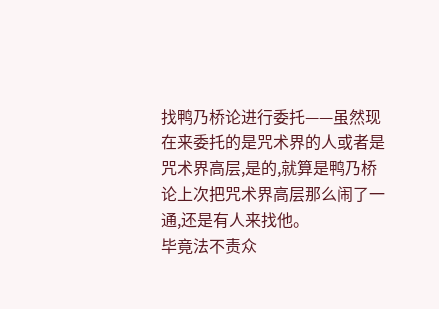找鸭乃桥论进行委托——虽然现在来委托的是咒术界的人或者是咒术界高层,是的,就算是鸭乃桥论上次把咒术界高层那么闹了一通,还是有人来找他。
毕竟法不责众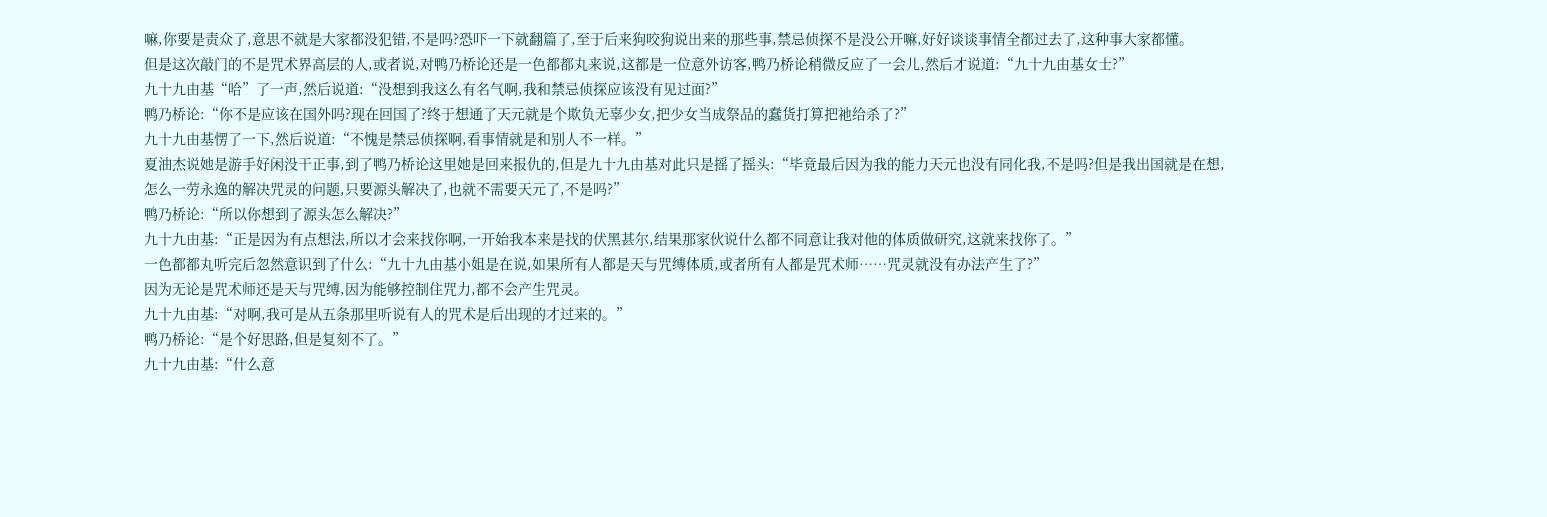嘛,你要是责众了,意思不就是大家都没犯错,不是吗?恐吓一下就翻篇了,至于后来狗咬狗说出来的那些事,禁忌侦探不是没公开嘛,好好谈谈事情全都过去了,这种事大家都懂。
但是这次敲门的不是咒术界高层的人,或者说,对鸭乃桥论还是一色都都丸来说,这都是一位意外访客,鸭乃桥论稍微反应了一会儿,然后才说道:“九十九由基女士?”
九十九由基“哈”了一声,然后说道:“没想到我这么有名气啊,我和禁忌侦探应该没有见过面?”
鸭乃桥论:“你不是应该在国外吗?现在回国了?终于想通了天元就是个欺负无辜少女,把少女当成祭品的蠢货打算把祂给杀了?”
九十九由基愣了一下,然后说道:“不愧是禁忌侦探啊,看事情就是和别人不一样。”
夏油杰说她是游手好闲没干正事,到了鸭乃桥论这里她是回来报仇的,但是九十九由基对此只是摇了摇头:“毕竟最后因为我的能力天元也没有同化我,不是吗?但是我出国就是在想,怎么一劳永逸的解决咒灵的问题,只要源头解决了,也就不需要天元了,不是吗?”
鸭乃桥论:“所以你想到了源头怎么解决?”
九十九由基:“正是因为有点想法,所以才会来找你啊,一开始我本来是找的伏黑甚尔,结果那家伙说什么都不同意让我对他的体质做研究,这就来找你了。”
一色都都丸听完后忽然意识到了什么:“九十九由基小姐是在说,如果所有人都是天与咒缚体质,或者所有人都是咒术师……咒灵就没有办法产生了?”
因为无论是咒术师还是天与咒缚,因为能够控制住咒力,都不会产生咒灵。
九十九由基:“对啊,我可是从五条那里听说有人的咒术是后出现的才过来的。”
鸭乃桥论:“是个好思路,但是复刻不了。”
九十九由基:“什么意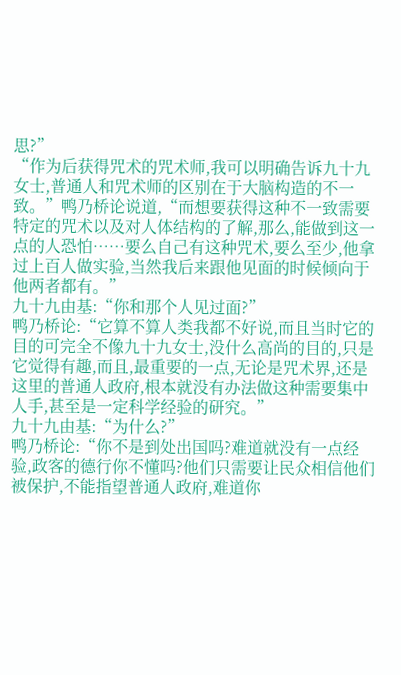思?”
“作为后获得咒术的咒术师,我可以明确告诉九十九女士,普通人和咒术师的区别在于大脑构造的不一致。”鸭乃桥论说道,“而想要获得这种不一致需要特定的咒术以及对人体结构的了解,那么,能做到这一点的人恐怕……要么自己有这种咒术,要么至少,他拿过上百人做实验,当然我后来跟他见面的时候倾向于他两者都有。”
九十九由基:“你和那个人见过面?”
鸭乃桥论:“它算不算人类我都不好说,而且当时它的目的可完全不像九十九女士,没什么高尚的目的,只是它觉得有趣,而且,最重要的一点,无论是咒术界,还是这里的普通人政府,根本就没有办法做这种需要集中人手,甚至是一定科学经验的研究。”
九十九由基:“为什么?”
鸭乃桥论:“你不是到处出国吗?难道就没有一点经验,政客的德行你不懂吗?他们只需要让民众相信他们被保护,不能指望普通人政府,难道你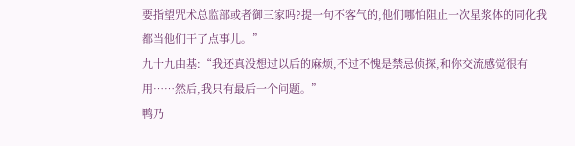要指望咒术总监部或者御三家吗?提一句不客气的,他们哪怕阻止一次星浆体的同化我都当他们干了点事儿。”
九十九由基:“我还真没想过以后的麻烦,不过不愧是禁忌侦探,和你交流感觉很有用……然后,我只有最后一个问题。”
鸭乃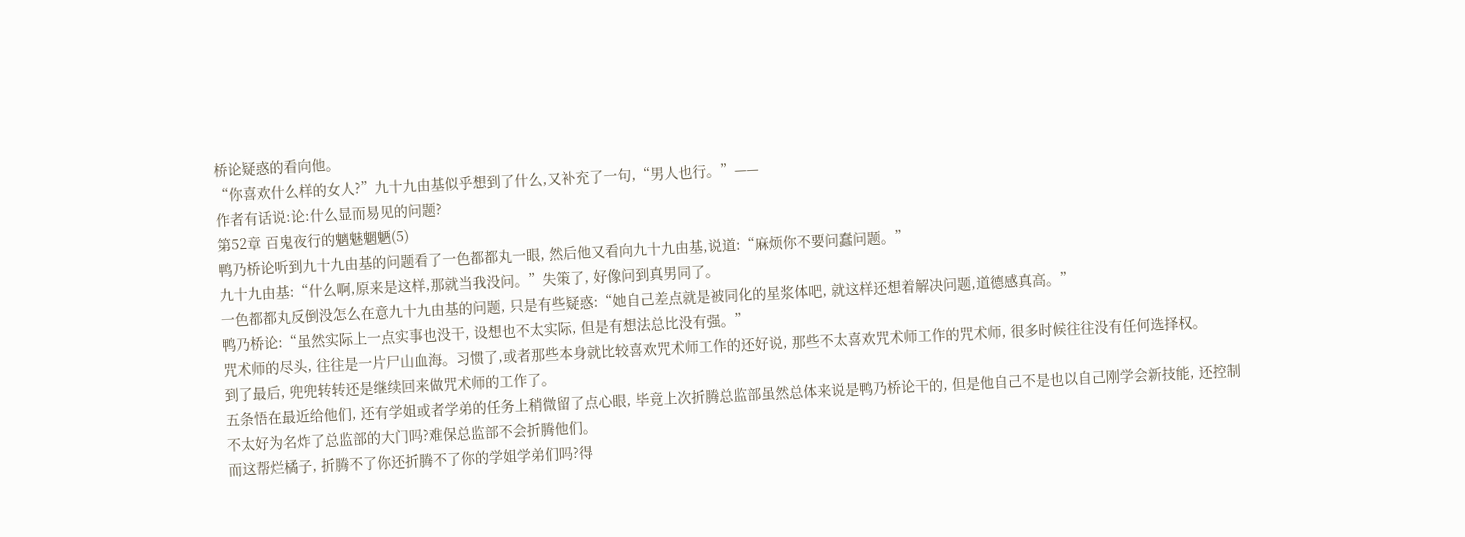桥论疑惑的看向他。
“你喜欢什么样的女人?”九十九由基似乎想到了什么,又补充了一句,“男人也行。”——
作者有话说:论:什么显而易见的问题?
第52章 百鬼夜行的魑魅魍魉(5)
鸭乃桥论听到九十九由基的问题看了一色都都丸一眼, 然后他又看向九十九由基,说道:“麻烦你不要问蠢问题。”
九十九由基:“什么啊,原来是这样,那就当我没问。”失策了, 好像问到真男同了。
一色都都丸反倒没怎么在意九十九由基的问题, 只是有些疑惑:“她自己差点就是被同化的星浆体吧, 就这样还想着解决问题,道德感真高。”
鸭乃桥论:“虽然实际上一点实事也没干, 设想也不太实际, 但是有想法总比没有强。”
咒术师的尽头, 往往是一片尸山血海。习惯了,或者那些本身就比较喜欢咒术师工作的还好说, 那些不太喜欢咒术师工作的咒术师, 很多时候往往没有任何选择权。
到了最后, 兜兜转转还是继续回来做咒术师的工作了。
五条悟在最近给他们, 还有学姐或者学弟的任务上稍微留了点心眼, 毕竟上次折腾总监部虽然总体来说是鸭乃桥论干的, 但是他自己不是也以自己刚学会新技能, 还控制不太好为名炸了总监部的大门吗?难保总监部不会折腾他们。
而这帮烂橘子, 折腾不了你还折腾不了你的学姐学弟们吗?得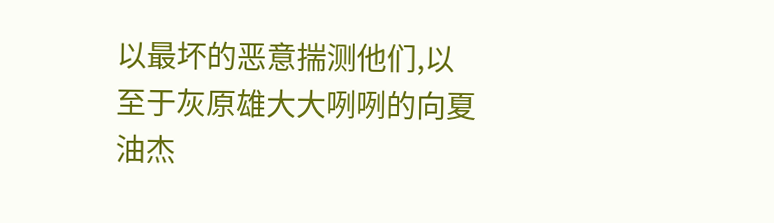以最坏的恶意揣测他们,以至于灰原雄大大咧咧的向夏油杰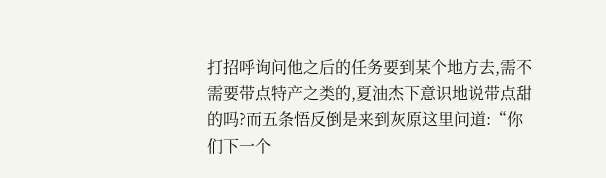打招呼询问他之后的任务要到某个地方去,需不需要带点特产之类的,夏油杰下意识地说带点甜的吗?而五条悟反倒是来到灰原这里问道:“你们下一个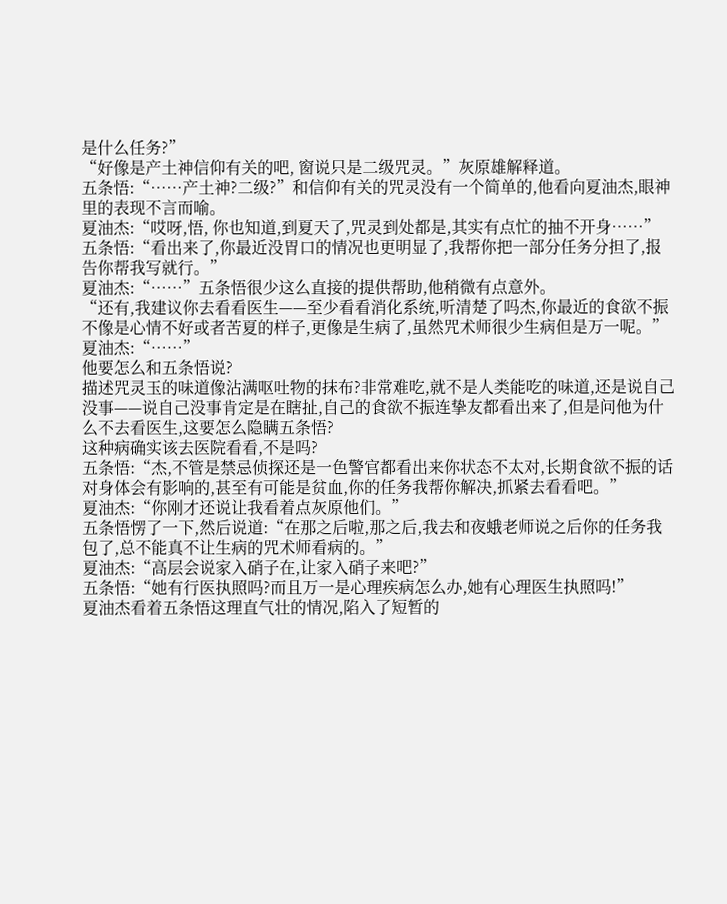是什么任务?”
“好像是产土神信仰有关的吧, 窗说只是二级咒灵。”灰原雄解释道。
五条悟:“……产土神?二级?”和信仰有关的咒灵没有一个简单的,他看向夏油杰,眼神里的表现不言而喻。
夏油杰:“哎呀,悟, 你也知道,到夏天了,咒灵到处都是,其实有点忙的抽不开身……”
五条悟:“看出来了,你最近没胃口的情况也更明显了,我帮你把一部分任务分担了,报告你帮我写就行。”
夏油杰:“……”五条悟很少这么直接的提供帮助,他稍微有点意外。
“还有,我建议你去看看医生——至少看看消化系统,听清楚了吗杰,你最近的食欲不振不像是心情不好或者苦夏的样子,更像是生病了,虽然咒术师很少生病但是万一呢。”
夏油杰:“……”
他要怎么和五条悟说?
描述咒灵玉的味道像沾满呕吐物的抹布?非常难吃,就不是人类能吃的味道,还是说自己没事——说自己没事肯定是在瞎扯,自己的食欲不振连挚友都看出来了,但是问他为什么不去看医生,这要怎么隐瞒五条悟?
这种病确实该去医院看看,不是吗?
五条悟:“杰,不管是禁忌侦探还是一色警官都看出来你状态不太对,长期食欲不振的话对身体会有影响的,甚至有可能是贫血,你的任务我帮你解决,抓紧去看看吧。”
夏油杰:“你刚才还说让我看着点灰原他们。”
五条悟愣了一下,然后说道:“在那之后啦,那之后,我去和夜蛾老师说之后你的任务我包了,总不能真不让生病的咒术师看病的。”
夏油杰:“高层会说家入硝子在,让家入硝子来吧?”
五条悟:“她有行医执照吗?而且万一是心理疾病怎么办,她有心理医生执照吗!”
夏油杰看着五条悟这理直气壮的情况,陷入了短暂的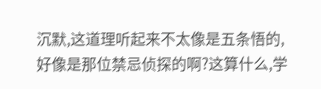沉默,这道理听起来不太像是五条悟的,好像是那位禁忌侦探的啊?这算什么,学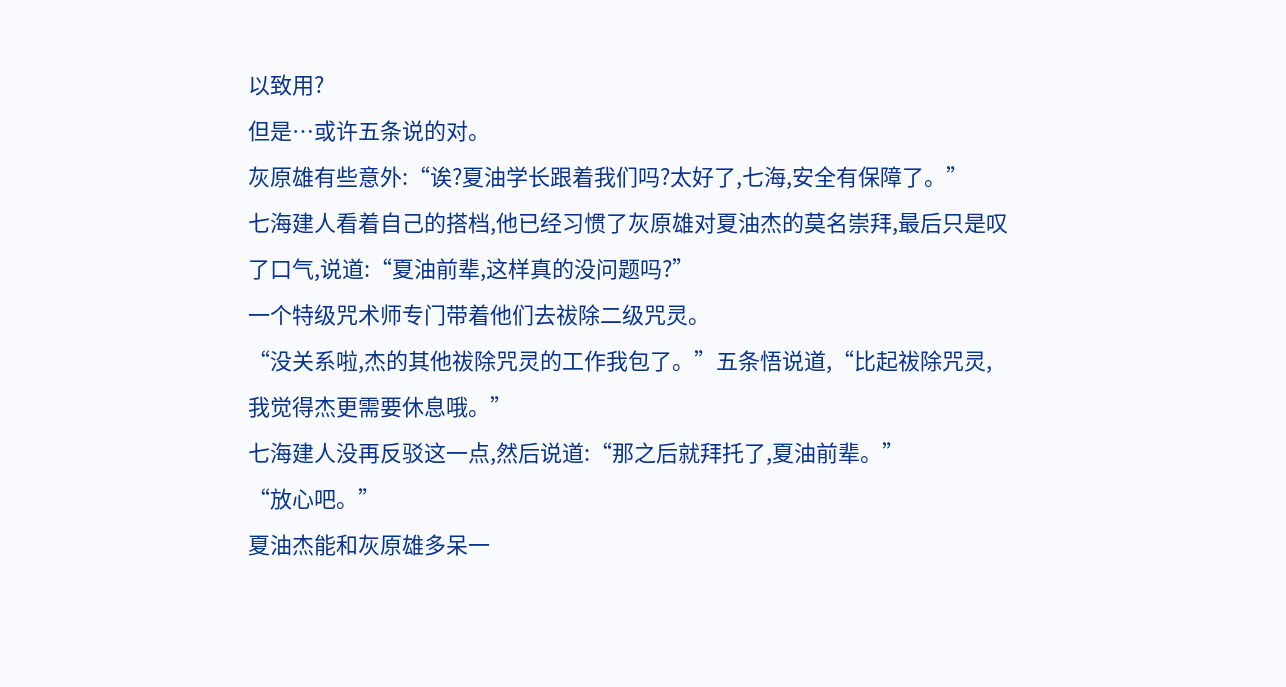以致用?
但是…或许五条说的对。
灰原雄有些意外:“诶?夏油学长跟着我们吗?太好了,七海,安全有保障了。”
七海建人看着自己的搭档,他已经习惯了灰原雄对夏油杰的莫名崇拜,最后只是叹了口气,说道:“夏油前辈,这样真的没问题吗?”
一个特级咒术师专门带着他们去祓除二级咒灵。
“没关系啦,杰的其他祓除咒灵的工作我包了。”五条悟说道,“比起祓除咒灵,我觉得杰更需要休息哦。”
七海建人没再反驳这一点,然后说道:“那之后就拜托了,夏油前辈。”
“放心吧。”
夏油杰能和灰原雄多呆一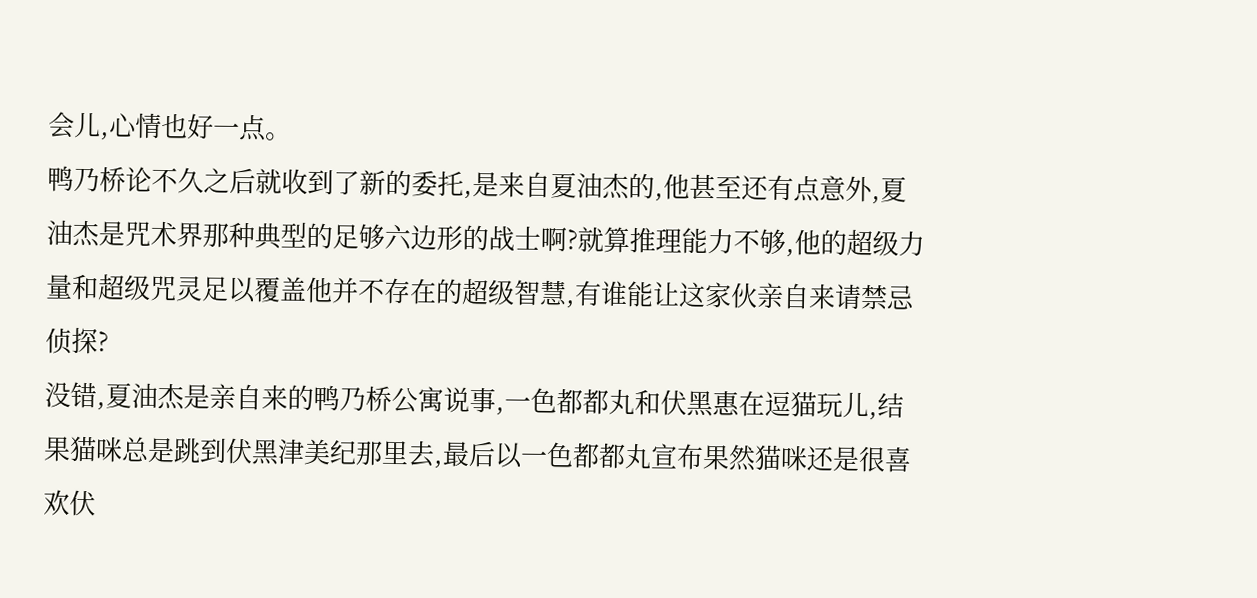会儿,心情也好一点。
鸭乃桥论不久之后就收到了新的委托,是来自夏油杰的,他甚至还有点意外,夏油杰是咒术界那种典型的足够六边形的战士啊?就算推理能力不够,他的超级力量和超级咒灵足以覆盖他并不存在的超级智慧,有谁能让这家伙亲自来请禁忌侦探?
没错,夏油杰是亲自来的鸭乃桥公寓说事,一色都都丸和伏黑惠在逗猫玩儿,结果猫咪总是跳到伏黑津美纪那里去,最后以一色都都丸宣布果然猫咪还是很喜欢伏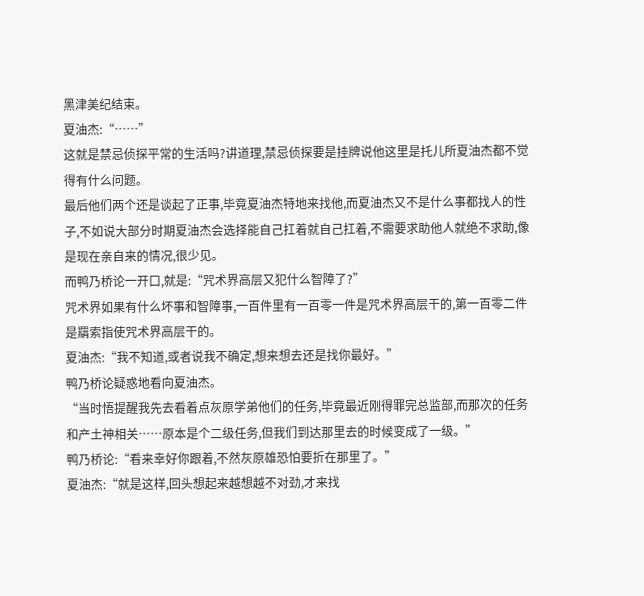黑津美纪结束。
夏油杰:“……”
这就是禁忌侦探平常的生活吗?讲道理,禁忌侦探要是挂牌说他这里是托儿所夏油杰都不觉得有什么问题。
最后他们两个还是谈起了正事,毕竟夏油杰特地来找他,而夏油杰又不是什么事都找人的性子,不如说大部分时期夏油杰会选择能自己扛着就自己扛着,不需要求助他人就绝不求助,像是现在亲自来的情况,很少见。
而鸭乃桥论一开口,就是:“咒术界高层又犯什么智障了?”
咒术界如果有什么坏事和智障事,一百件里有一百零一件是咒术界高层干的,第一百零二件是羂索指使咒术界高层干的。
夏油杰:“我不知道,或者说我不确定,想来想去还是找你最好。”
鸭乃桥论疑惑地看向夏油杰。
“当时悟提醒我先去看着点灰原学弟他们的任务,毕竟最近刚得罪完总监部,而那次的任务和产土神相关……原本是个二级任务,但我们到达那里去的时候变成了一级。”
鸭乃桥论:“看来幸好你跟着,不然灰原雄恐怕要折在那里了。”
夏油杰:“就是这样,回头想起来越想越不对劲,才来找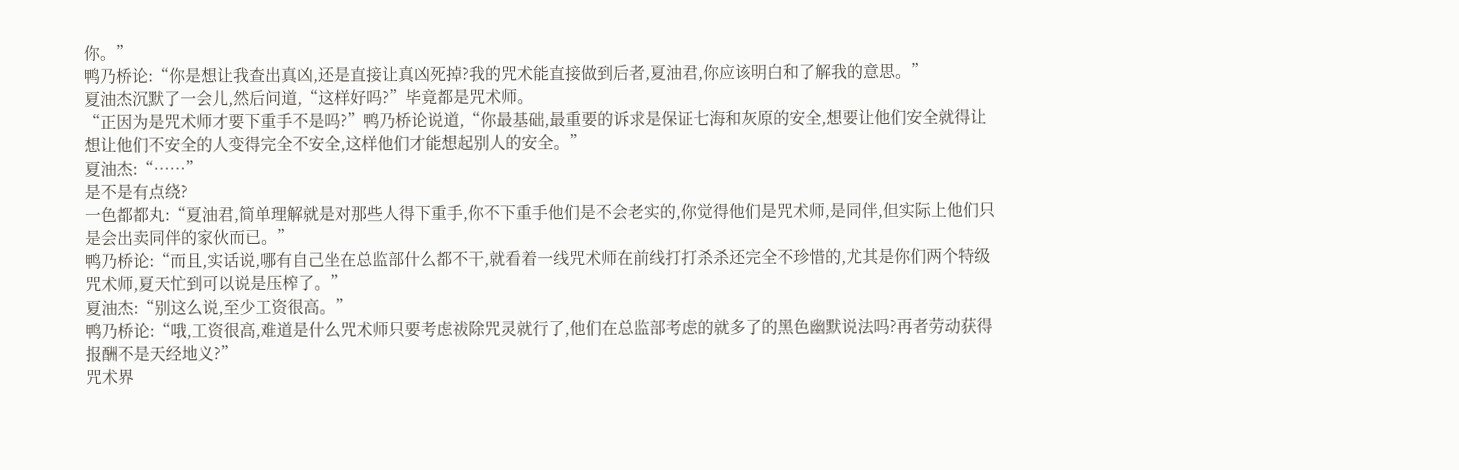你。”
鸭乃桥论:“你是想让我查出真凶,还是直接让真凶死掉?我的咒术能直接做到后者,夏油君,你应该明白和了解我的意思。”
夏油杰沉默了一会儿,然后问道,“这样好吗?”毕竟都是咒术师。
“正因为是咒术师才要下重手不是吗?”鸭乃桥论说道,“你最基础,最重要的诉求是保证七海和灰原的安全,想要让他们安全就得让想让他们不安全的人变得完全不安全,这样他们才能想起别人的安全。”
夏油杰:“……”
是不是有点绕?
一色都都丸:“夏油君,简单理解就是对那些人得下重手,你不下重手他们是不会老实的,你觉得他们是咒术师,是同伴,但实际上他们只是会出卖同伴的家伙而已。”
鸭乃桥论:“而且,实话说,哪有自己坐在总监部什么都不干,就看着一线咒术师在前线打打杀杀还完全不珍惜的,尤其是你们两个特级咒术师,夏天忙到可以说是压榨了。”
夏油杰:“别这么说,至少工资很高。”
鸭乃桥论:“哦,工资很高,难道是什么咒术师只要考虑祓除咒灵就行了,他们在总监部考虑的就多了的黑色幽默说法吗?再者劳动获得报酬不是天经地义?”
咒术界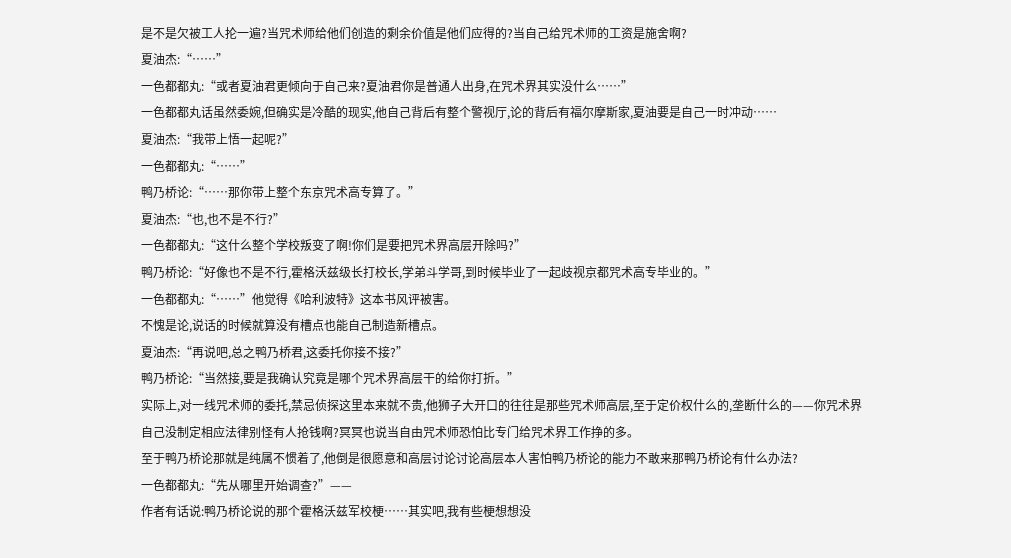是不是欠被工人抡一遍?当咒术师给他们创造的剩余价值是他们应得的?当自己给咒术师的工资是施舍啊?
夏油杰:“……”
一色都都丸:“或者夏油君更倾向于自己来?夏油君你是普通人出身,在咒术界其实没什么……”
一色都都丸话虽然委婉,但确实是冷酷的现实,他自己背后有整个警视厅,论的背后有福尔摩斯家,夏油要是自己一时冲动……
夏油杰:“我带上悟一起呢?”
一色都都丸:“……”
鸭乃桥论:“……那你带上整个东京咒术高专算了。”
夏油杰:“也,也不是不行?”
一色都都丸:“这什么整个学校叛变了啊!你们是要把咒术界高层开除吗?”
鸭乃桥论:“好像也不是不行,霍格沃兹级长打校长,学弟斗学哥,到时候毕业了一起歧视京都咒术高专毕业的。”
一色都都丸:“……”他觉得《哈利波特》这本书风评被害。
不愧是论,说话的时候就算没有槽点也能自己制造新槽点。
夏油杰:“再说吧,总之鸭乃桥君,这委托你接不接?”
鸭乃桥论:“当然接,要是我确认究竟是哪个咒术界高层干的给你打折。”
实际上,对一线咒术师的委托,禁忌侦探这里本来就不贵,他狮子大开口的往往是那些咒术师高层,至于定价权什么的,垄断什么的——你咒术界自己没制定相应法律别怪有人抢钱啊?冥冥也说当自由咒术师恐怕比专门给咒术界工作挣的多。
至于鸭乃桥论那就是纯属不惯着了,他倒是很愿意和高层讨论讨论高层本人害怕鸭乃桥论的能力不敢来那鸭乃桥论有什么办法?
一色都都丸:“先从哪里开始调查?”——
作者有话说:鸭乃桥论说的那个霍格沃兹军校梗……其实吧,我有些梗想想没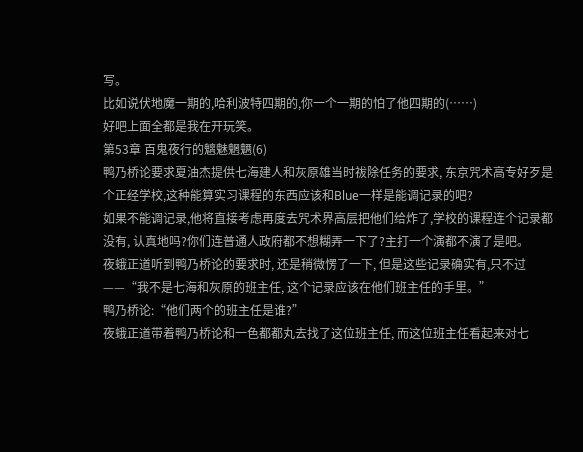写。
比如说伏地魔一期的,哈利波特四期的,你一个一期的怕了他四期的(……)
好吧上面全都是我在开玩笑。
第53章 百鬼夜行的魑魅魍魉(6)
鸭乃桥论要求夏油杰提供七海建人和灰原雄当时祓除任务的要求, 东京咒术高专好歹是个正经学校,这种能算实习课程的东西应该和Blue一样是能调记录的吧?
如果不能调记录,他将直接考虑再度去咒术界高层把他们给炸了,学校的课程连个记录都没有, 认真地吗?你们连普通人政府都不想糊弄一下了?主打一个演都不演了是吧。
夜蛾正道听到鸭乃桥论的要求时, 还是稍微愣了一下, 但是这些记录确实有,只不过——“我不是七海和灰原的班主任, 这个记录应该在他们班主任的手里。”
鸭乃桥论:“他们两个的班主任是谁?”
夜蛾正道带着鸭乃桥论和一色都都丸去找了这位班主任, 而这位班主任看起来对七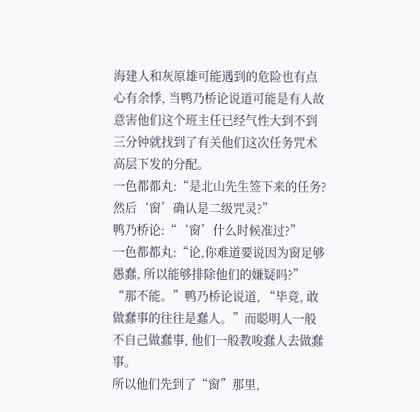海建人和灰原雄可能遇到的危险也有点心有余悸, 当鸭乃桥论说道可能是有人故意害他们这个班主任已经气性大到不到三分钟就找到了有关他们这次任务咒术高层下发的分配。
一色都都丸:“是北山先生签下来的任务?然后‘窗’确认是二级咒灵?”
鸭乃桥论:“‘窗’什么时候准过?”
一色都都丸:“论,你难道要说因为窗足够愚蠢, 所以能够排除他们的嫌疑吗?”
“那不能。”鸭乃桥论说道, “毕竟, 敢做蠢事的往往是蠢人。”而聪明人一般不自己做蠢事, 他们一般教唆蠢人去做蠢事。
所以他们先到了“窗”那里,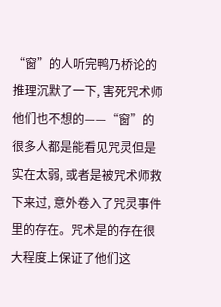“窗”的人听完鸭乃桥论的推理沉默了一下, 害死咒术师他们也不想的——“窗”的很多人都是能看见咒灵但是实在太弱, 或者是被咒术师救下来过, 意外卷入了咒灵事件里的存在。咒术是的存在很大程度上保证了他们这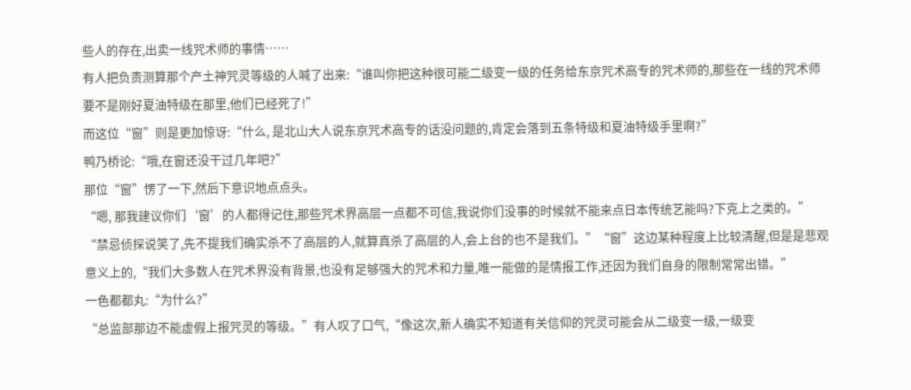些人的存在,出卖一线咒术师的事情……
有人把负责测算那个产土神咒灵等级的人喊了出来:“谁叫你把这种很可能二级变一级的任务给东京咒术高专的咒术师的,那些在一线的咒术师要不是刚好夏油特级在那里,他们已经死了!”
而这位“窗”则是更加惊讶:“什么, 是北山大人说东京咒术高专的话没问题的,肯定会落到五条特级和夏油特级手里啊?”
鸭乃桥论:“哦,在窗还没干过几年吧?”
那位“窗”愣了一下,然后下意识地点点头。
“嗯, 那我建议你们‘窗’的人都得记住,那些咒术界高层一点都不可信,我说你们没事的时候就不能来点日本传统艺能吗?下克上之类的。”
“禁忌侦探说笑了,先不提我们确实杀不了高层的人,就算真杀了高层的人,会上台的也不是我们。”“窗”这边某种程度上比较清醒,但是是悲观意义上的,“我们大多数人在咒术界没有背景,也没有足够强大的咒术和力量,唯一能做的是情报工作,还因为我们自身的限制常常出错。”
一色都都丸:“为什么?”
“总监部那边不能虚假上报咒灵的等级。”有人叹了口气,“像这次,新人确实不知道有关信仰的咒灵可能会从二级变一级,一级变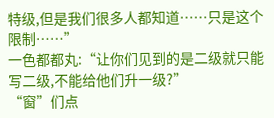特级,但是我们很多人都知道……只是这个限制……”
一色都都丸:“让你们见到的是二级就只能写二级,不能给他们升一级?”
“窗”们点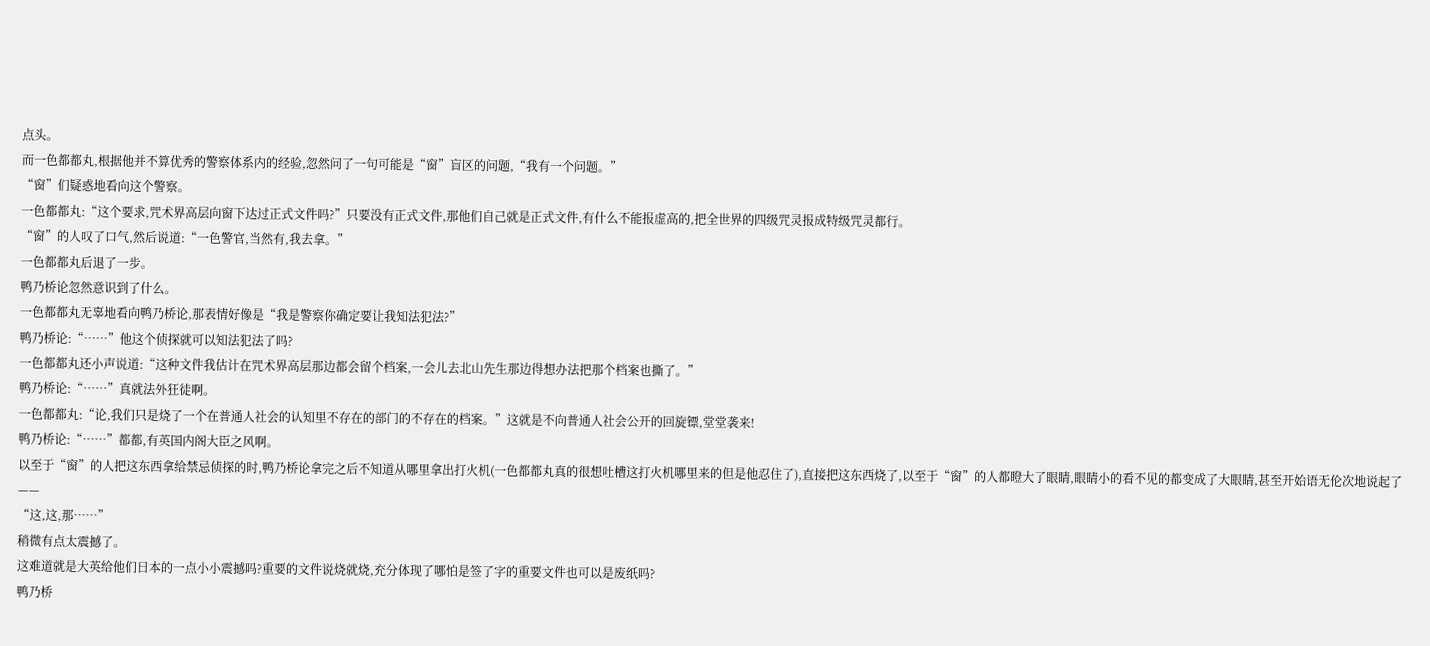点头。
而一色都都丸,根据他并不算优秀的警察体系内的经验,忽然问了一句可能是“窗”盲区的问题,“我有一个问题。”
“窗”们疑惑地看向这个警察。
一色都都丸:“这个要求,咒术界高层向窗下达过正式文件吗?”只要没有正式文件,那他们自己就是正式文件,有什么不能报虚高的,把全世界的四级咒灵报成特级咒灵都行。
“窗”的人叹了口气,然后说道:“一色警官,当然有,我去拿。”
一色都都丸后退了一步。
鸭乃桥论忽然意识到了什么。
一色都都丸无辜地看向鸭乃桥论,那表情好像是“我是警察你确定要让我知法犯法?”
鸭乃桥论:“……”他这个侦探就可以知法犯法了吗?
一色都都丸还小声说道:“这种文件我估计在咒术界高层那边都会留个档案,一会儿去北山先生那边得想办法把那个档案也撕了。”
鸭乃桥论:“……”真就法外狂徒啊。
一色都都丸:“论,我们只是烧了一个在普通人社会的认知里不存在的部门的不存在的档案。”这就是不向普通人社会公开的回旋镖,堂堂袭来!
鸭乃桥论:“……”都都,有英国内阁大臣之风啊。
以至于“窗”的人把这东西拿给禁忌侦探的时,鸭乃桥论拿完之后不知道从哪里拿出打火机(一色都都丸真的很想吐槽这打火机哪里来的但是他忍住了),直接把这东西烧了,以至于“窗”的人都瞪大了眼睛,眼睛小的看不见的都变成了大眼睛,甚至开始语无伦次地说起了——
“这,这,那……”
稍微有点太震撼了。
这难道就是大英给他们日本的一点小小震撼吗?重要的文件说烧就烧,充分体现了哪怕是签了字的重要文件也可以是废纸吗?
鸭乃桥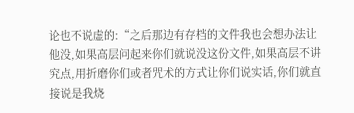论也不说虚的:“之后那边有存档的文件我也会想办法让他没,如果高层问起来你们就说没这份文件,如果高层不讲究点,用折磨你们或者咒术的方式让你们说实话,你们就直接说是我烧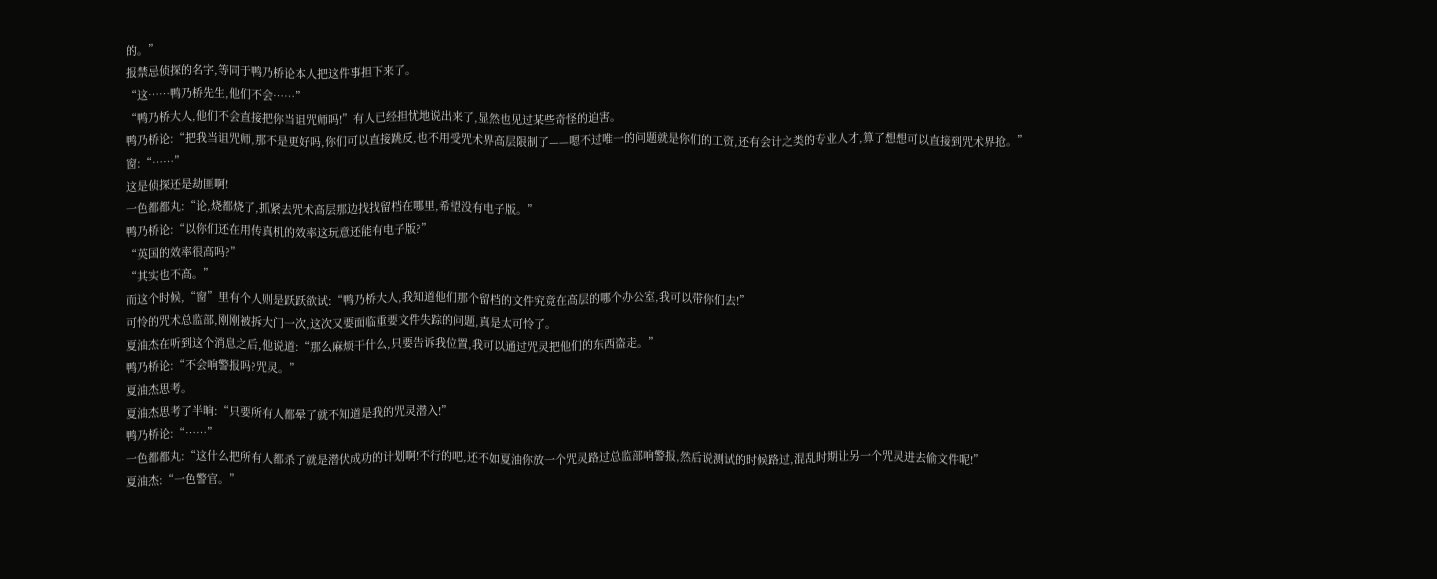的。”
报禁忌侦探的名字,等同于鸭乃桥论本人把这件事担下来了。
“这……鸭乃桥先生,他们不会……”
“鸭乃桥大人,他们不会直接把你当诅咒师吗!”有人已经担忧地说出来了,显然也见过某些奇怪的迫害。
鸭乃桥论:“把我当诅咒师,那不是更好吗,你们可以直接跳反,也不用受咒术界高层限制了——嗯不过唯一的问题就是你们的工资,还有会计之类的专业人才,算了想想可以直接到咒术界抢。”
窗:“……”
这是侦探还是劫匪啊!
一色都都丸:“论,烧都烧了,抓紧去咒术高层那边找找留档在哪里,希望没有电子版。”
鸭乃桥论:“以你们还在用传真机的效率这玩意还能有电子版?”
“英国的效率很高吗?”
“其实也不高。”
而这个时候,“窗”里有个人则是跃跃欲试:“鸭乃桥大人,我知道他们那个留档的文件究竟在高层的哪个办公室,我可以带你们去!”
可怜的咒术总监部,刚刚被拆大门一次,这次又要面临重要文件失踪的问题,真是太可怜了。
夏油杰在听到这个消息之后,他说道:“那么麻烦干什么,只要告诉我位置,我可以通过咒灵把他们的东西盗走。”
鸭乃桥论:“不会响警报吗?咒灵。”
夏油杰思考。
夏油杰思考了半晌:“只要所有人都晕了就不知道是我的咒灵潜入!”
鸭乃桥论:“……”
一色都都丸:“这什么把所有人都杀了就是潜伏成功的计划啊!不行的吧,还不如夏油你放一个咒灵路过总监部响警报,然后说测试的时候路过,混乱时期让另一个咒灵进去偷文件呢!”
夏油杰:“一色警官。”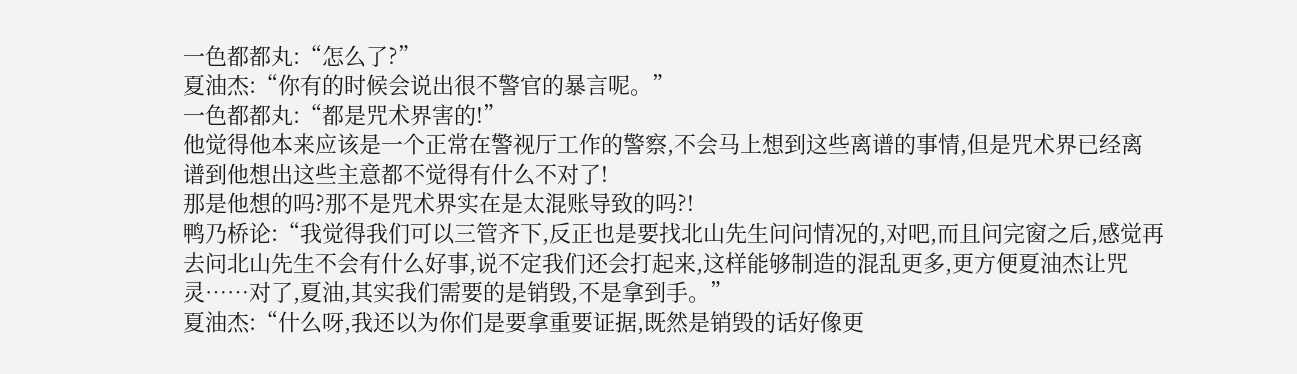一色都都丸:“怎么了?”
夏油杰:“你有的时候会说出很不警官的暴言呢。”
一色都都丸:“都是咒术界害的!”
他觉得他本来应该是一个正常在警视厅工作的警察,不会马上想到这些离谱的事情,但是咒术界已经离谱到他想出这些主意都不觉得有什么不对了!
那是他想的吗?那不是咒术界实在是太混账导致的吗?!
鸭乃桥论:“我觉得我们可以三管齐下,反正也是要找北山先生问问情况的,对吧,而且问完窗之后,感觉再去问北山先生不会有什么好事,说不定我们还会打起来,这样能够制造的混乱更多,更方便夏油杰让咒灵……对了,夏油,其实我们需要的是销毁,不是拿到手。”
夏油杰:“什么呀,我还以为你们是要拿重要证据,既然是销毁的话好像更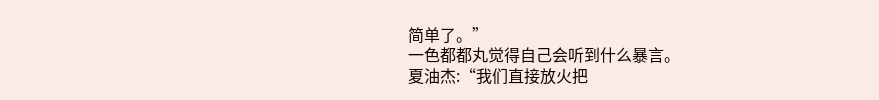简单了。”
一色都都丸觉得自己会听到什么暴言。
夏油杰:“我们直接放火把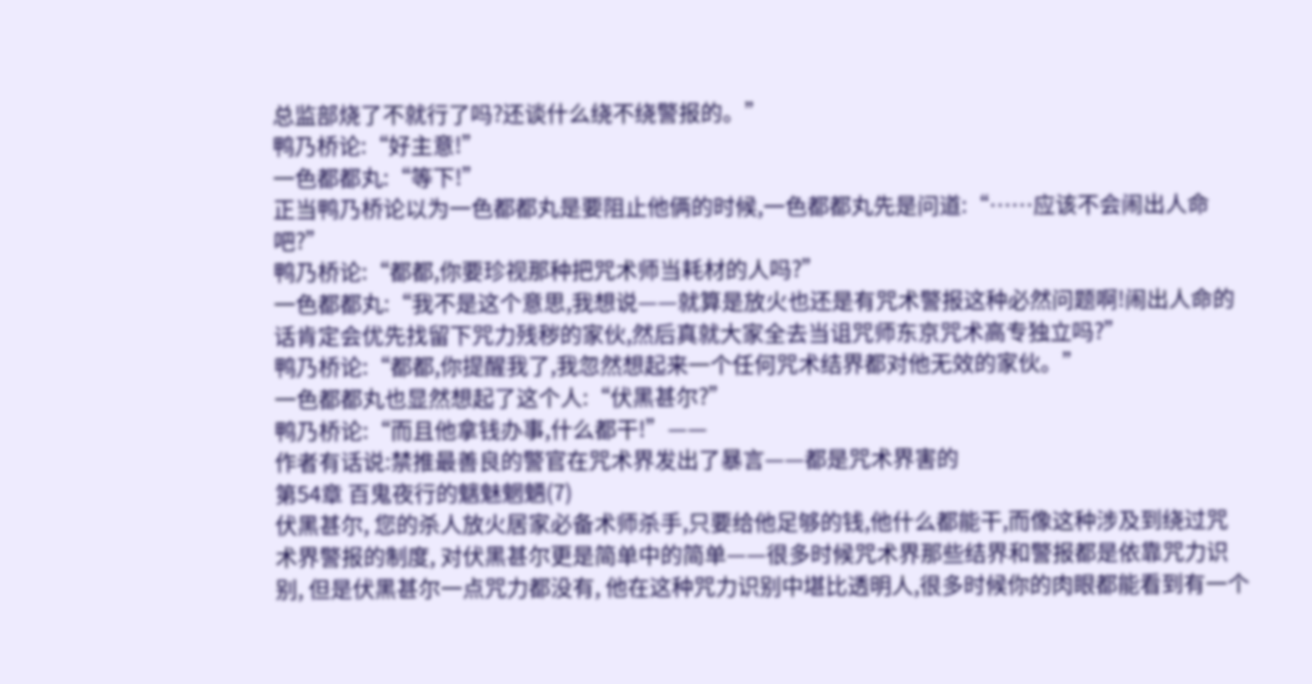总监部烧了不就行了吗?还谈什么绕不绕警报的。”
鸭乃桥论:“好主意!”
一色都都丸:“等下!”
正当鸭乃桥论以为一色都都丸是要阻止他俩的时候,一色都都丸先是问道:“……应该不会闹出人命吧?”
鸭乃桥论:“都都,你要珍视那种把咒术师当耗材的人吗?”
一色都都丸:“我不是这个意思,我想说——就算是放火也还是有咒术警报这种必然问题啊!闹出人命的话肯定会优先找留下咒力残秽的家伙,然后真就大家全去当诅咒师东京咒术高专独立吗?”
鸭乃桥论:“都都,你提醒我了,我忽然想起来一个任何咒术结界都对他无效的家伙。”
一色都都丸也显然想起了这个人:“伏黑甚尔?”
鸭乃桥论:“而且他拿钱办事,什么都干!”——
作者有话说:禁推最善良的警官在咒术界发出了暴言——都是咒术界害的
第54章 百鬼夜行的魑魅魍魉(7)
伏黑甚尔, 您的杀人放火居家必备术师杀手,只要给他足够的钱,他什么都能干,而像这种涉及到绕过咒术界警报的制度, 对伏黑甚尔更是简单中的简单——很多时候咒术界那些结界和警报都是依靠咒力识别, 但是伏黑甚尔一点咒力都没有, 他在这种咒力识别中堪比透明人,很多时候你的肉眼都能看到有一个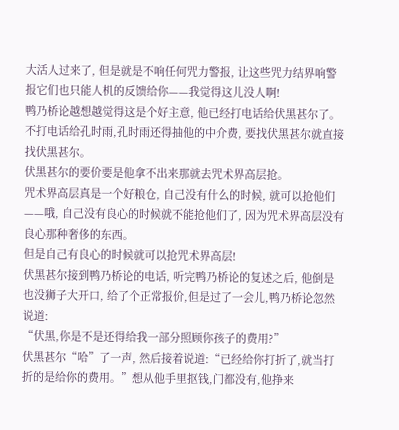大活人过来了, 但是就是不响任何咒力警报, 让这些咒力结界响警报它们也只能人机的反馈给你——我觉得这儿没人啊!
鸭乃桥论越想越觉得这是个好主意, 他已经打电话给伏黑甚尔了。
不打电话给孔时雨,孔时雨还得抽他的中介费, 要找伏黑甚尔就直接找伏黑甚尔。
伏黑甚尔的要价要是他拿不出来那就去咒术界高层抢。
咒术界高层真是一个好粮仓, 自己没有什么的时候, 就可以抢他们——哦, 自己没有良心的时候就不能抢他们了, 因为咒术界高层没有良心那种奢侈的东西。
但是自己有良心的时候就可以抢咒术界高层!
伏黑甚尔接到鸭乃桥论的电话, 听完鸭乃桥论的复述之后, 他倒是也没狮子大开口, 给了个正常报价,但是过了一会儿,鸭乃桥论忽然说道:
“伏黑,你是不是还得给我一部分照顾你孩子的费用?”
伏黑甚尔“哈”了一声, 然后接着说道:“已经给你打折了,就当打折的是给你的费用。”想从他手里抠钱,门都没有,他挣来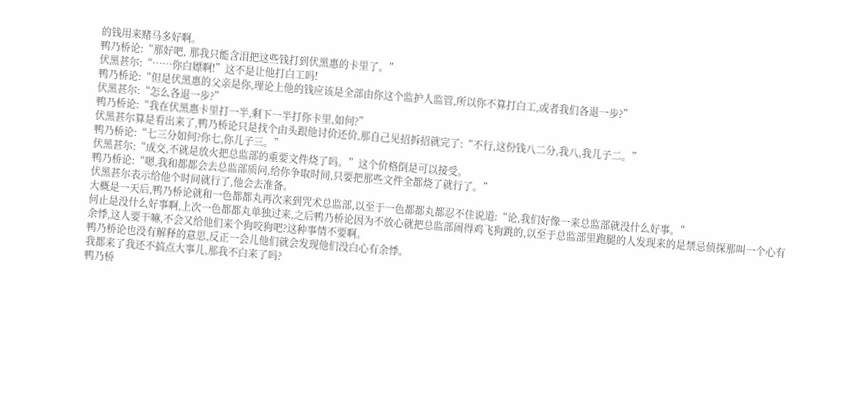的钱用来赌马多好啊。
鸭乃桥论:“那好吧, 那我只能含泪把这些钱打到伏黑惠的卡里了。”
伏黑甚尔:“……你白嫖啊!”这不是让他打白工吗!
鸭乃桥论:“但是伏黑惠的父亲是你,理论上他的钱应该是全部由你这个监护人监管,所以你不算打白工,或者我们各退一步?”
伏黑甚尔:“怎么各退一步?”
鸭乃桥论:“我在伏黑惠卡里打一半,剩下一半打你卡里,如何?”
伏黑甚尔算是看出来了,鸭乃桥论只是找个由头跟他讨价还价,那自己见招拆招就完了:“不行,这份钱八二分,我八,我儿子二。”
鸭乃桥论:“七三分如何?你七,你儿子三。”
伏黑甚尔:“成交,不就是放火把总监部的重要文件烧了吗。”这个价格倒是可以接受。
鸭乃桥论:“嗯,我和都都会去总监部质问,给你争取时间,只要把那些文件全都烧了就行了。”
伏黑甚尔表示给他个时间就行了,他会去准备。
大概是一天后,鸭乃桥论就和一色都都丸再次来到咒术总监部,以至于一色都都丸都忍不住说道:“论,我们好像一来总监部就没什么好事。”
何止是没什么好事啊,上次一色都都丸单独过来,之后鸭乃桥论因为不放心就把总监部闹得鸡飞狗跳的,以至于总监部里跑腿的人发现来的是禁忌侦探那叫一个心有余悸,这人要干嘛,不会又给他们来个狗咬狗吧?这种事情不要啊。
鸭乃桥论也没有解释的意思,反正一会儿他们就会发现他们没白心有余悸。
我都来了我还不搞点大事儿,那我不白来了吗?
鸭乃桥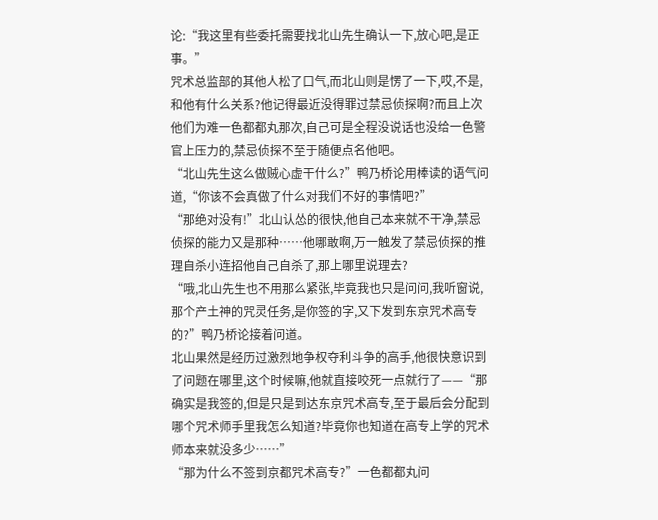论:“我这里有些委托需要找北山先生确认一下,放心吧,是正事。”
咒术总监部的其他人松了口气,而北山则是愣了一下,哎,不是,和他有什么关系?他记得最近没得罪过禁忌侦探啊?而且上次他们为难一色都都丸那次,自己可是全程没说话也没给一色警官上压力的,禁忌侦探不至于随便点名他吧。
“北山先生这么做贼心虚干什么?”鸭乃桥论用棒读的语气问道,“你该不会真做了什么对我们不好的事情吧?”
“那绝对没有!”北山认怂的很快,他自己本来就不干净,禁忌侦探的能力又是那种……他哪敢啊,万一触发了禁忌侦探的推理自杀小连招他自己自杀了,那上哪里说理去?
“哦,北山先生也不用那么紧张,毕竟我也只是问问,我听窗说,那个产土神的咒灵任务,是你签的字,又下发到东京咒术高专的?”鸭乃桥论接着问道。
北山果然是经历过激烈地争权夺利斗争的高手,他很快意识到了问题在哪里,这个时候嘛,他就直接咬死一点就行了——“那确实是我签的,但是只是到达东京咒术高专,至于最后会分配到哪个咒术师手里我怎么知道?毕竟你也知道在高专上学的咒术师本来就没多少……”
“那为什么不签到京都咒术高专?”一色都都丸问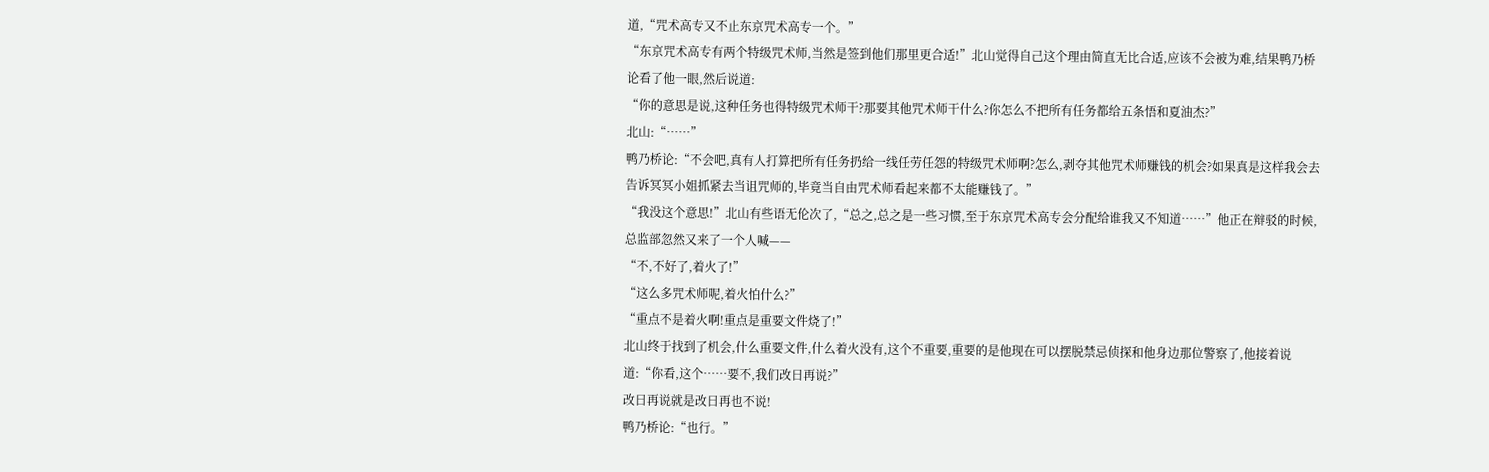道,“咒术高专又不止东京咒术高专一个。”
“东京咒术高专有两个特级咒术师,当然是签到他们那里更合适!”北山觉得自己这个理由简直无比合适,应该不会被为难,结果鸭乃桥论看了他一眼,然后说道:
“你的意思是说,这种任务也得特级咒术师干?那要其他咒术师干什么?你怎么不把所有任务都给五条悟和夏油杰?”
北山:“……”
鸭乃桥论:“不会吧,真有人打算把所有任务扔给一线任劳任怨的特级咒术师啊?怎么,剥夺其他咒术师赚钱的机会?如果真是这样我会去告诉冥冥小姐抓紧去当诅咒师的,毕竟当自由咒术师看起来都不太能赚钱了。”
“我没这个意思!”北山有些语无伦次了,“总之,总之是一些习惯,至于东京咒术高专会分配给谁我又不知道……”他正在辩驳的时候,总监部忽然又来了一个人喊——
“不,不好了,着火了!”
“这么多咒术师呢,着火怕什么?”
“重点不是着火啊!重点是重要文件烧了!”
北山终于找到了机会,什么重要文件,什么着火没有,这个不重要,重要的是他现在可以摆脱禁忌侦探和他身边那位警察了,他接着说道:“你看,这个……要不,我们改日再说?”
改日再说就是改日再也不说!
鸭乃桥论:“也行。”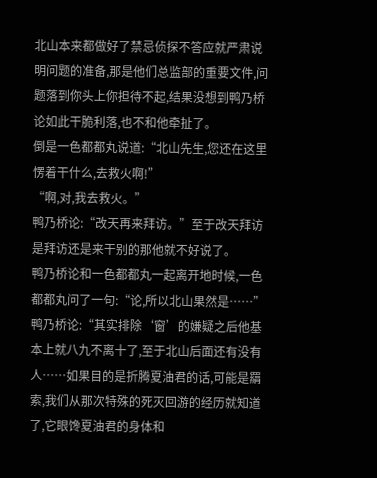北山本来都做好了禁忌侦探不答应就严肃说明问题的准备,那是他们总监部的重要文件,问题落到你头上你担待不起,结果没想到鸭乃桥论如此干脆利落,也不和他牵扯了。
倒是一色都都丸说道:“北山先生,您还在这里愣着干什么,去救火啊!”
“啊,对,我去救火。”
鸭乃桥论:“改天再来拜访。”至于改天拜访是拜访还是来干别的那他就不好说了。
鸭乃桥论和一色都都丸一起离开地时候,一色都都丸问了一句:“论,所以北山果然是……”
鸭乃桥论:“其实排除‘窗’的嫌疑之后他基本上就八九不离十了,至于北山后面还有没有人……如果目的是折腾夏油君的话,可能是羂索,我们从那次特殊的死灭回游的经历就知道了,它眼馋夏油君的身体和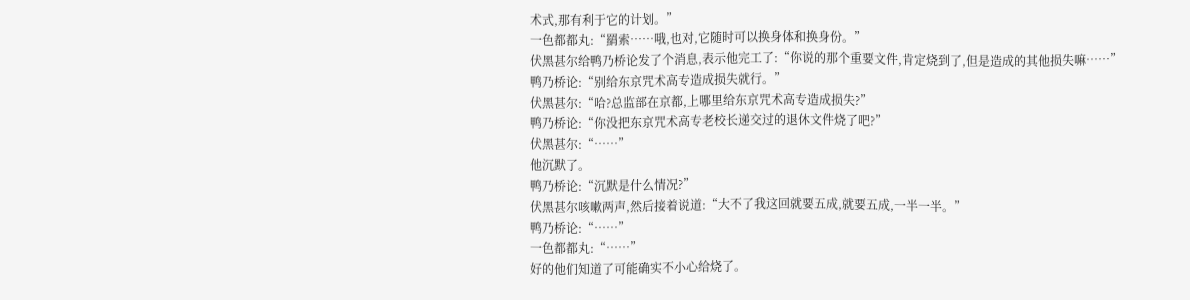术式,那有利于它的计划。”
一色都都丸:“羂索……哦,也对,它随时可以换身体和换身份。”
伏黑甚尔给鸭乃桥论发了个消息,表示他完工了:“你说的那个重要文件,肯定烧到了,但是造成的其他损失嘛……”
鸭乃桥论:“别给东京咒术高专造成损失就行。”
伏黑甚尔:“哈?总监部在京都,上哪里给东京咒术高专造成损失?”
鸭乃桥论:“你没把东京咒术高专老校长递交过的退休文件烧了吧?”
伏黑甚尔:“……”
他沉默了。
鸭乃桥论:“沉默是什么情况?”
伏黑甚尔咳嗽两声,然后接着说道:“大不了我这回就要五成,就要五成,一半一半。”
鸭乃桥论:“……”
一色都都丸:“……”
好的他们知道了可能确实不小心给烧了。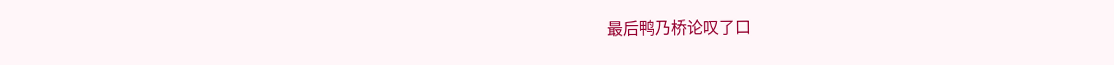最后鸭乃桥论叹了口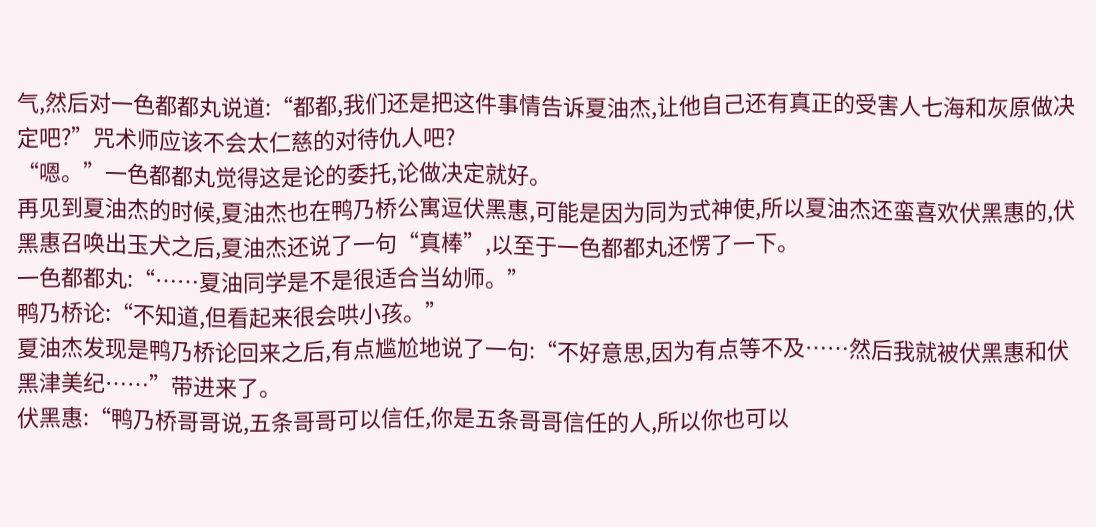气,然后对一色都都丸说道:“都都,我们还是把这件事情告诉夏油杰,让他自己还有真正的受害人七海和灰原做决定吧?”咒术师应该不会太仁慈的对待仇人吧?
“嗯。”一色都都丸觉得这是论的委托,论做决定就好。
再见到夏油杰的时候,夏油杰也在鸭乃桥公寓逗伏黑惠,可能是因为同为式神使,所以夏油杰还蛮喜欢伏黑惠的,伏黑惠召唤出玉犬之后,夏油杰还说了一句“真棒”,以至于一色都都丸还愣了一下。
一色都都丸:“……夏油同学是不是很适合当幼师。”
鸭乃桥论:“不知道,但看起来很会哄小孩。”
夏油杰发现是鸭乃桥论回来之后,有点尴尬地说了一句:“不好意思,因为有点等不及……然后我就被伏黑惠和伏黑津美纪……”带进来了。
伏黑惠:“鸭乃桥哥哥说,五条哥哥可以信任,你是五条哥哥信任的人,所以你也可以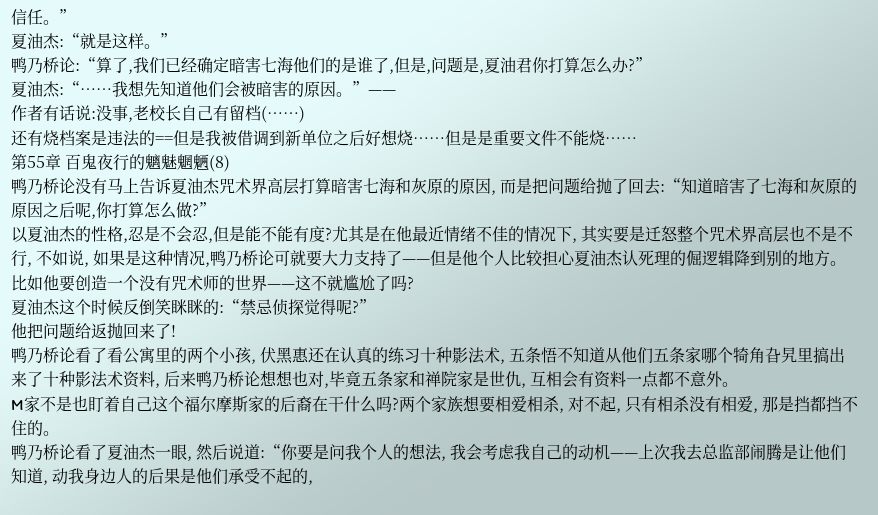信任。”
夏油杰:“就是这样。”
鸭乃桥论:“算了,我们已经确定暗害七海他们的是谁了,但是,问题是,夏油君你打算怎么办?”
夏油杰:“……我想先知道他们会被暗害的原因。”——
作者有话说:没事,老校长自己有留档(……)
还有烧档案是违法的==但是我被借调到新单位之后好想烧……但是是重要文件不能烧……
第55章 百鬼夜行的魑魅魍魉(8)
鸭乃桥论没有马上告诉夏油杰咒术界高层打算暗害七海和灰原的原因, 而是把问题给抛了回去:“知道暗害了七海和灰原的原因之后呢,你打算怎么做?”
以夏油杰的性格,忍是不会忍,但是能不能有度?尤其是在他最近情绪不佳的情况下, 其实要是迁怒整个咒术界高层也不是不行, 不如说, 如果是这种情况,鸭乃桥论可就要大力支持了——但是他个人比较担心夏油杰认死理的倔逻辑降到别的地方。
比如他要创造一个没有咒术师的世界——这不就尴尬了吗?
夏油杰这个时候反倒笑眯眯的:“禁忌侦探觉得呢?”
他把问题给返抛回来了!
鸭乃桥论看了看公寓里的两个小孩, 伏黑惠还在认真的练习十种影法术, 五条悟不知道从他们五条家哪个犄角旮旯里搞出来了十种影法术资料, 后来鸭乃桥论想想也对,毕竟五条家和禅院家是世仇, 互相会有资料一点都不意外。
M家不是也盯着自己这个福尔摩斯家的后裔在干什么吗?两个家族想要相爱相杀, 对不起, 只有相杀没有相爱, 那是挡都挡不住的。
鸭乃桥论看了夏油杰一眼, 然后说道:“你要是问我个人的想法, 我会考虑我自己的动机——上次我去总监部闹腾是让他们知道, 动我身边人的后果是他们承受不起的,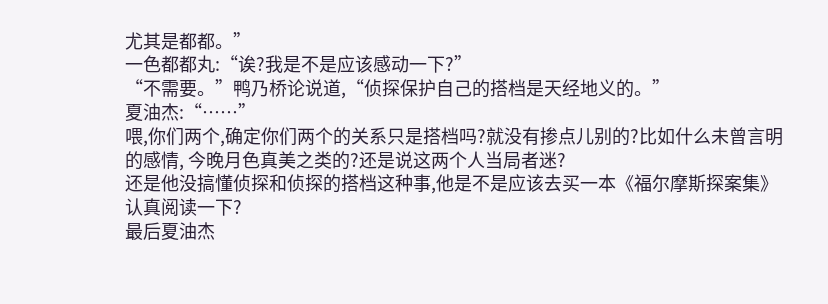尤其是都都。”
一色都都丸:“诶?我是不是应该感动一下?”
“不需要。”鸭乃桥论说道,“侦探保护自己的搭档是天经地义的。”
夏油杰:“……”
喂,你们两个,确定你们两个的关系只是搭档吗?就没有掺点儿别的?比如什么未曾言明的感情, 今晚月色真美之类的?还是说这两个人当局者迷?
还是他没搞懂侦探和侦探的搭档这种事,他是不是应该去买一本《福尔摩斯探案集》认真阅读一下?
最后夏油杰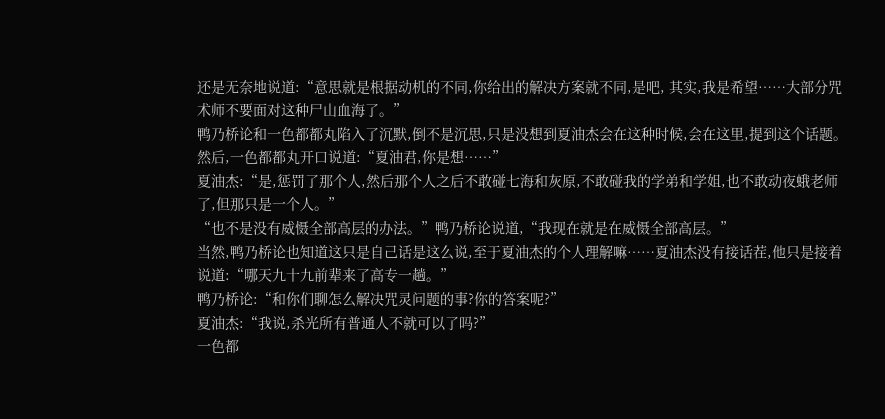还是无奈地说道:“意思就是根据动机的不同,你给出的解决方案就不同,是吧, 其实,我是希望……大部分咒术师不要面对这种尸山血海了。”
鸭乃桥论和一色都都丸陷入了沉默,倒不是沉思,只是没想到夏油杰会在这种时候,会在这里,提到这个话题。
然后,一色都都丸开口说道:“夏油君,你是想……”
夏油杰:“是,惩罚了那个人,然后那个人之后不敢碰七海和灰原,不敢碰我的学弟和学姐,也不敢动夜蛾老师了,但那只是一个人。”
“也不是没有威慑全部高层的办法。”鸭乃桥论说道,“我现在就是在威慑全部高层。”
当然,鸭乃桥论也知道这只是自己话是这么说,至于夏油杰的个人理解嘛……夏油杰没有接话茬,他只是接着说道:“哪天九十九前辈来了高专一趟。”
鸭乃桥论:“和你们聊怎么解决咒灵问题的事?你的答案呢?”
夏油杰:“我说,杀光所有普通人不就可以了吗?”
一色都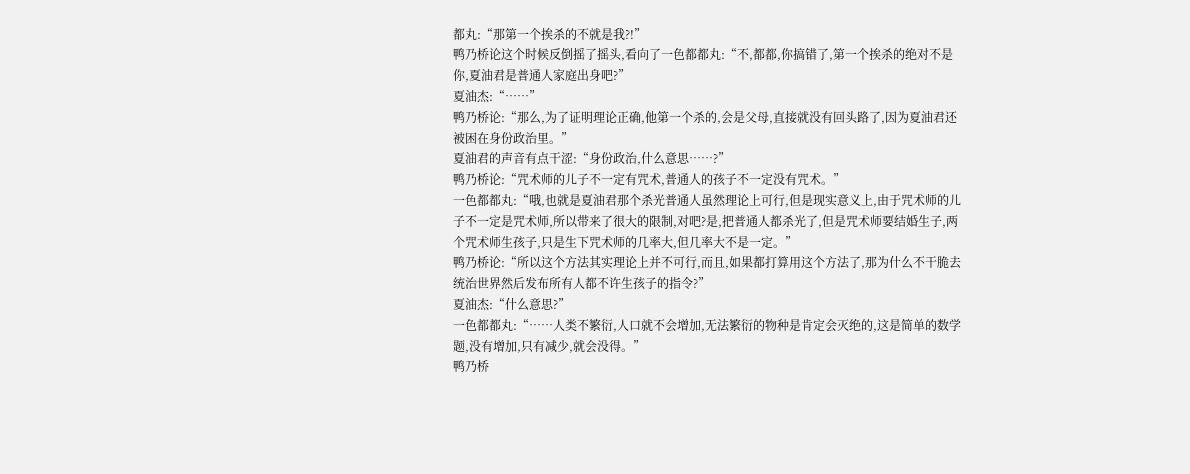都丸:“那第一个挨杀的不就是我?!”
鸭乃桥论这个时候反倒摇了摇头,看向了一色都都丸:“不,都都,你搞错了,第一个挨杀的绝对不是你,夏油君是普通人家庭出身吧?”
夏油杰:“……”
鸭乃桥论:“那么,为了证明理论正确,他第一个杀的,会是父母,直接就没有回头路了,因为夏油君还被困在身份政治里。”
夏油君的声音有点干涩:“身份政治,什么意思……?”
鸭乃桥论:“咒术师的儿子不一定有咒术,普通人的孩子不一定没有咒术。”
一色都都丸:“哦,也就是夏油君那个杀光普通人虽然理论上可行,但是现实意义上,由于咒术师的儿子不一定是咒术师,所以带来了很大的限制,对吧?是,把普通人都杀光了,但是咒术师要结婚生子,两个咒术师生孩子,只是生下咒术师的几率大,但几率大不是一定。”
鸭乃桥论:“所以这个方法其实理论上并不可行,而且,如果都打算用这个方法了,那为什么不干脆去统治世界然后发布所有人都不许生孩子的指令?”
夏油杰:“什么意思?”
一色都都丸:“……人类不繁衍,人口就不会增加,无法繁衍的物种是肯定会灭绝的,这是简单的数学题,没有增加,只有减少,就会没得。”
鸭乃桥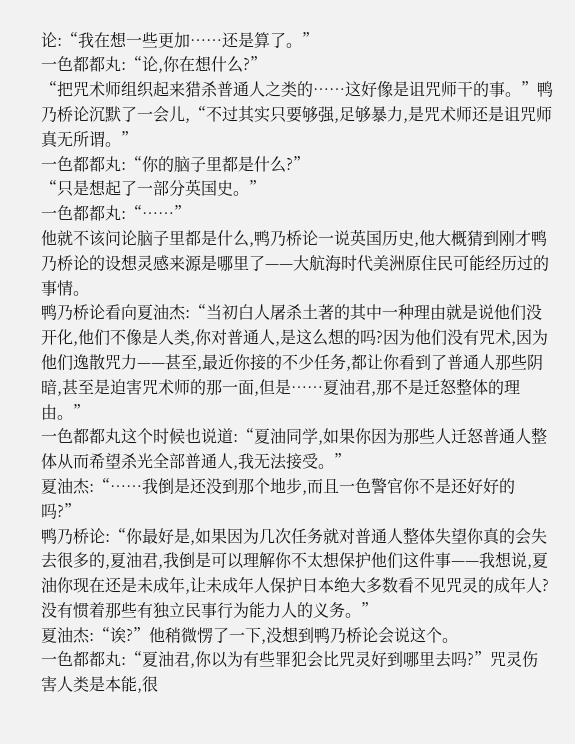论:“我在想一些更加……还是算了。”
一色都都丸:“论,你在想什么?”
“把咒术师组织起来猎杀普通人之类的……这好像是诅咒师干的事。”鸭乃桥论沉默了一会儿,“不过其实只要够强,足够暴力,是咒术师还是诅咒师真无所谓。”
一色都都丸:“你的脑子里都是什么?”
“只是想起了一部分英国史。”
一色都都丸:“……”
他就不该问论脑子里都是什么,鸭乃桥论一说英国历史,他大概猜到刚才鸭乃桥论的设想灵感来源是哪里了——大航海时代美洲原住民可能经历过的事情。
鸭乃桥论看向夏油杰:“当初白人屠杀土著的其中一种理由就是说他们没开化,他们不像是人类,你对普通人,是这么想的吗?因为他们没有咒术,因为他们逸散咒力——甚至,最近你接的不少任务,都让你看到了普通人那些阴暗,甚至是迫害咒术师的那一面,但是……夏油君,那不是迁怒整体的理由。”
一色都都丸这个时候也说道:“夏油同学,如果你因为那些人迁怒普通人整体从而希望杀光全部普通人,我无法接受。”
夏油杰:“……我倒是还没到那个地步,而且一色警官你不是还好好的吗?”
鸭乃桥论:“你最好是,如果因为几次任务就对普通人整体失望你真的会失去很多的,夏油君,我倒是可以理解你不太想保护他们这件事——我想说,夏油你现在还是未成年,让未成年人保护日本绝大多数看不见咒灵的成年人?没有惯着那些有独立民事行为能力人的义务。”
夏油杰:“诶?”他稍微愣了一下,没想到鸭乃桥论会说这个。
一色都都丸:“夏油君,你以为有些罪犯会比咒灵好到哪里去吗?”咒灵伤害人类是本能,很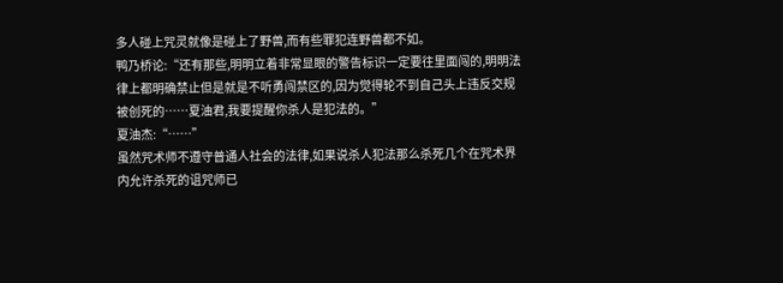多人碰上咒灵就像是碰上了野兽,而有些罪犯连野兽都不如。
鸭乃桥论:“还有那些,明明立着非常显眼的警告标识一定要往里面闯的,明明法律上都明确禁止但是就是不听勇闯禁区的,因为觉得轮不到自己头上违反交规被创死的……夏油君,我要提醒你杀人是犯法的。”
夏油杰:“……”
虽然咒术师不遵守普通人社会的法律,如果说杀人犯法那么杀死几个在咒术界内允许杀死的诅咒师已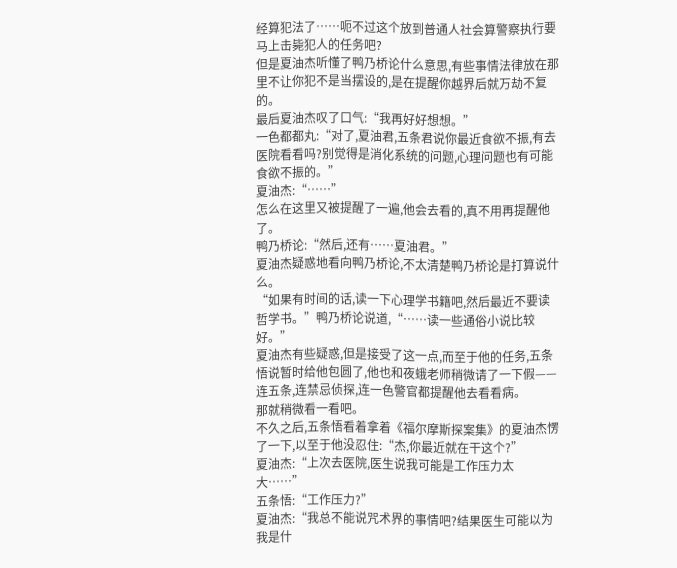经算犯法了……呃不过这个放到普通人社会算警察执行要马上击毙犯人的任务吧?
但是夏油杰听懂了鸭乃桥论什么意思,有些事情法律放在那里不让你犯不是当摆设的,是在提醒你越界后就万劫不复的。
最后夏油杰叹了口气:“我再好好想想。”
一色都都丸:“对了,夏油君,五条君说你最近食欲不振,有去医院看看吗?别觉得是消化系统的问题,心理问题也有可能食欲不振的。”
夏油杰:“……”
怎么在这里又被提醒了一遍,他会去看的,真不用再提醒他了。
鸭乃桥论:“然后,还有……夏油君。”
夏油杰疑惑地看向鸭乃桥论,不太清楚鸭乃桥论是打算说什么。
“如果有时间的话,读一下心理学书籍吧,然后最近不要读哲学书。”鸭乃桥论说道,“……读一些通俗小说比较好。”
夏油杰有些疑惑,但是接受了这一点,而至于他的任务,五条悟说暂时给他包圆了,他也和夜蛾老师稍微请了一下假——连五条,连禁忌侦探,连一色警官都提醒他去看看病。
那就稍微看一看吧。
不久之后,五条悟看着拿着《福尔摩斯探案集》的夏油杰愣了一下,以至于他没忍住:“杰,你最近就在干这个?”
夏油杰:“上次去医院,医生说我可能是工作压力太大……”
五条悟:“工作压力?”
夏油杰:“我总不能说咒术界的事情吧?结果医生可能以为我是什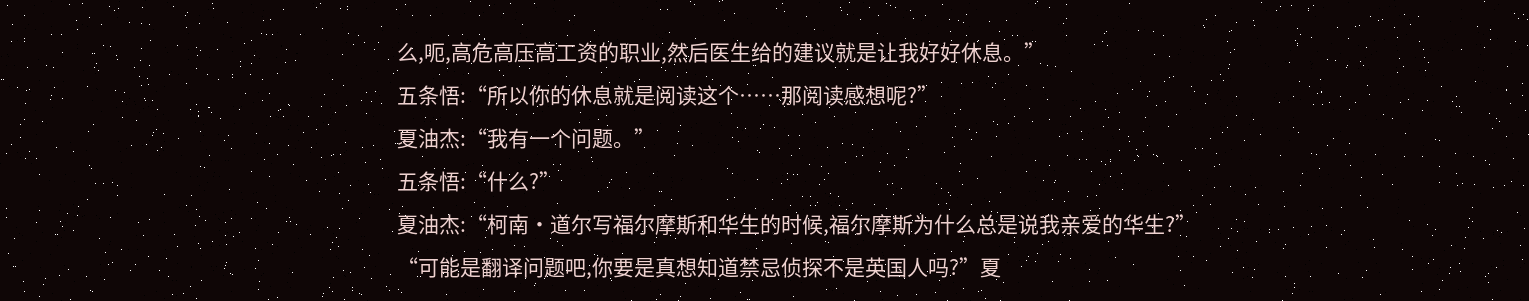么,呃,高危高压高工资的职业,然后医生给的建议就是让我好好休息。”
五条悟:“所以你的休息就是阅读这个……那阅读感想呢?”
夏油杰:“我有一个问题。”
五条悟:“什么?”
夏油杰:“柯南·道尔写福尔摩斯和华生的时候,福尔摩斯为什么总是说我亲爱的华生?”
“可能是翻译问题吧,你要是真想知道禁忌侦探不是英国人吗?”夏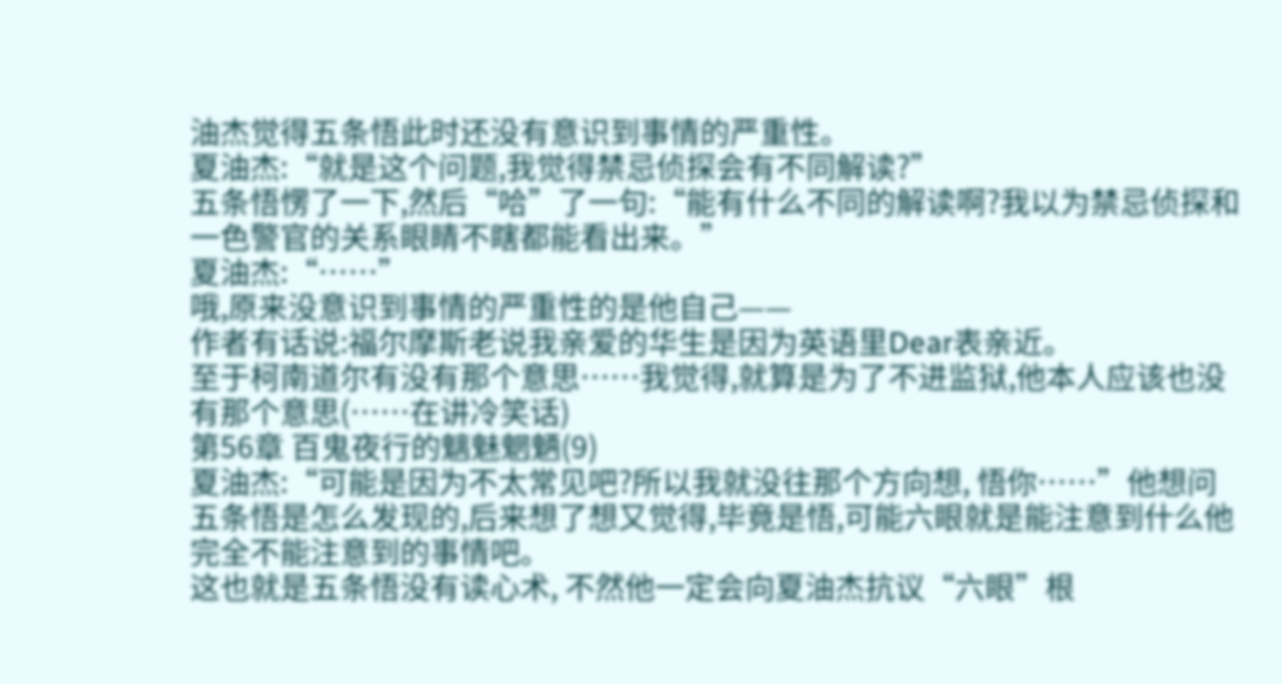油杰觉得五条悟此时还没有意识到事情的严重性。
夏油杰:“就是这个问题,我觉得禁忌侦探会有不同解读?”
五条悟愣了一下,然后“哈”了一句:“能有什么不同的解读啊?我以为禁忌侦探和一色警官的关系眼睛不瞎都能看出来。”
夏油杰:“……”
哦,原来没意识到事情的严重性的是他自己——
作者有话说:福尔摩斯老说我亲爱的华生是因为英语里Dear表亲近。
至于柯南道尔有没有那个意思……我觉得,就算是为了不进监狱,他本人应该也没有那个意思(……在讲冷笑话)
第56章 百鬼夜行的魑魅魍魉(9)
夏油杰:“可能是因为不太常见吧?所以我就没往那个方向想, 悟你……”他想问五条悟是怎么发现的,后来想了想又觉得,毕竟是悟,可能六眼就是能注意到什么他完全不能注意到的事情吧。
这也就是五条悟没有读心术, 不然他一定会向夏油杰抗议“六眼”根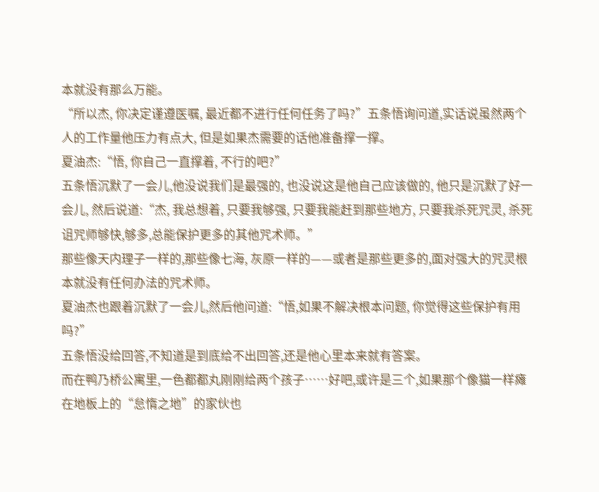本就没有那么万能。
“所以杰, 你决定谨遵医嘱, 最近都不进行任何任务了吗?”五条悟询问道,实话说虽然两个人的工作量他压力有点大, 但是如果杰需要的话他准备撑一撑。
夏油杰:“悟, 你自己一直撑着, 不行的吧?”
五条悟沉默了一会儿,他没说我们是最强的, 也没说这是他自己应该做的, 他只是沉默了好一会儿, 然后说道:“杰, 我总想着, 只要我够强, 只要我能赶到那些地方, 只要我杀死咒灵, 杀死诅咒师够快,够多,总能保护更多的其他咒术师。”
那些像天内理子一样的,那些像七海, 灰原一样的——或者是那些更多的,面对强大的咒灵根本就没有任何办法的咒术师。
夏油杰也跟着沉默了一会儿,然后他问道:“悟,如果不解决根本问题, 你觉得这些保护有用吗?”
五条悟没给回答,不知道是到底给不出回答,还是他心里本来就有答案。
而在鸭乃桥公寓里,一色都都丸刚刚给两个孩子……好吧,或许是三个,如果那个像猫一样瘫在地板上的“怠惰之地”的家伙也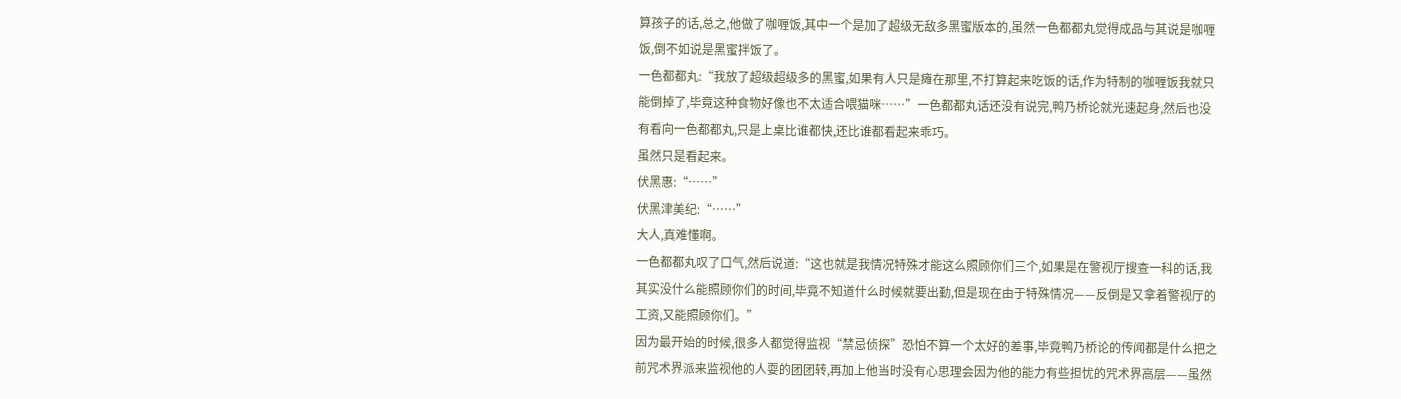算孩子的话,总之,他做了咖喱饭,其中一个是加了超级无敌多黑蜜版本的,虽然一色都都丸觉得成品与其说是咖喱饭,倒不如说是黑蜜拌饭了。
一色都都丸:“我放了超级超级多的黑蜜,如果有人只是瘫在那里,不打算起来吃饭的话,作为特制的咖喱饭我就只能倒掉了,毕竟这种食物好像也不太适合喂猫咪……”一色都都丸话还没有说完,鸭乃桥论就光速起身,然后也没有看向一色都都丸,只是上桌比谁都快,还比谁都看起来乖巧。
虽然只是看起来。
伏黑惠:“……”
伏黑津美纪:“……”
大人,真难懂啊。
一色都都丸叹了口气,然后说道:“这也就是我情况特殊才能这么照顾你们三个,如果是在警视厅搜查一科的话,我其实没什么能照顾你们的时间,毕竟不知道什么时候就要出勤,但是现在由于特殊情况——反倒是又拿着警视厅的工资,又能照顾你们。”
因为最开始的时候,很多人都觉得监视“禁忌侦探”恐怕不算一个太好的差事,毕竟鸭乃桥论的传闻都是什么把之前咒术界派来监视他的人耍的团团转,再加上他当时没有心思理会因为他的能力有些担忧的咒术界高层——虽然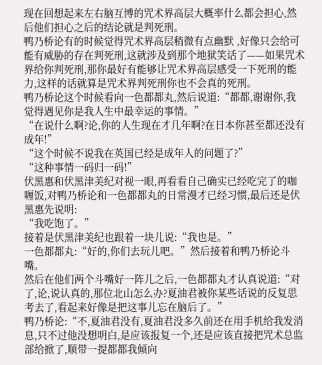现在回想起来左右脑互博的咒术界高层大概率什么都会担心,然后他们担心之后的结论就是判死刑。
鸭乃桥论有的时候觉得咒术界高层稍微有点幽默 ,好像只会给可能有威胁的存在判死刑,这就涉及到那个地狱笑话了——如果咒术界给你判死刑,那你最好有能够让咒术界高层感受一下死刑的能力,这样的话就算是咒术界判死刑你也不会真的死刑。
鸭乃桥论这个时候看向一色都都丸,然后说道:“都都,谢谢你,我觉得遇见你是我人生中最幸运的事情。”
“在说什么啊?论,你的人生现在才几年啊?在日本你甚至都还没有成年!”
“这个时候不说我在英国已经是成年人的问题了?”
“这种事情一码归一码!”
伏黑惠和伏黑津美纪对视一眼,再看看自己确实已经吃完了的咖喱饭,对鸭乃桥论和一色都都丸的日常漫才已经习惯,最后还是伏黑惠先说明:
“我吃饱了。”
接着是伏黑津美纪也跟着一块儿说:“我也是。”
一色都都丸:“好的,你们去玩儿吧。”然后接着和鸭乃桥论斗嘴。
然后在他们两个斗嘴好一阵儿之后,一色都都丸才认真说道:“对了,论,说认真的,那位北山怎么办?夏油君被你某些话说的反复思考去了,看起来好像是把这事儿忘在脑后了。”
鸭乃桥论:“不,夏油君没有,夏油君没多久前还在用手机给我发消息,只不过他没想明白,是应该报复一个,还是应该直接把咒术总监部给掀了,顺带一提都都我倾向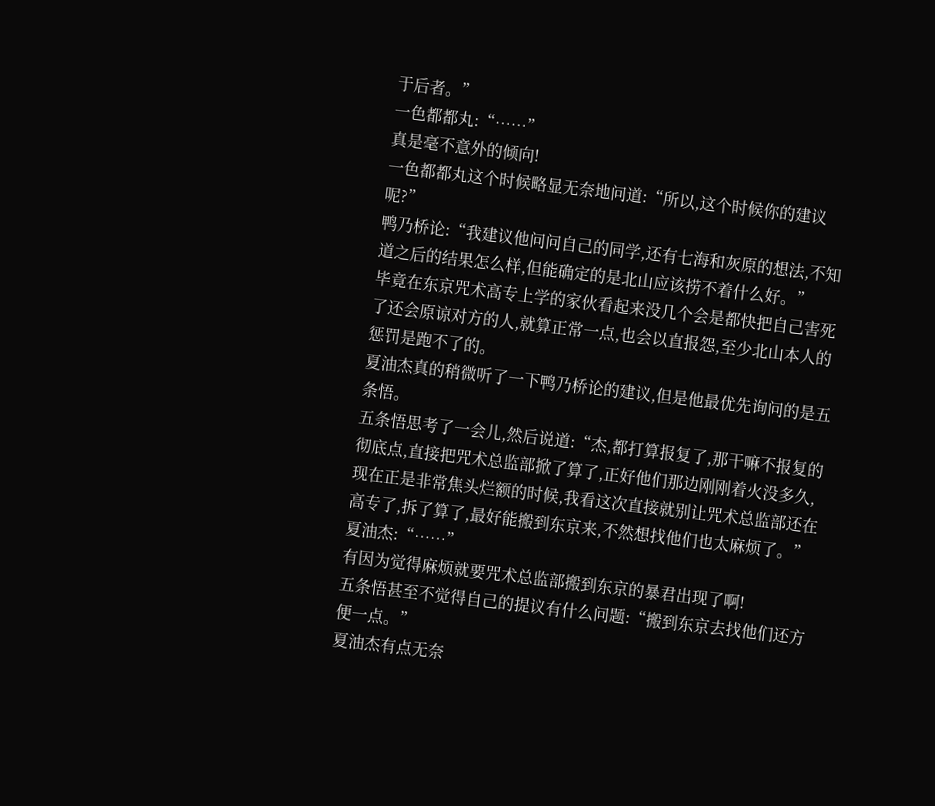于后者。”
一色都都丸:“……”
真是毫不意外的倾向!
一色都都丸这个时候略显无奈地问道:“所以,这个时候你的建议呢?”
鸭乃桥论:“我建议他问问自己的同学,还有七海和灰原的想法,不知道之后的结果怎么样,但能确定的是北山应该捞不着什么好。”
毕竟在东京咒术高专上学的家伙看起来没几个会是都快把自己害死了还会原谅对方的人,就算正常一点,也会以直报怨,至少北山本人的惩罚是跑不了的。
夏油杰真的稍微听了一下鸭乃桥论的建议,但是他最优先询问的是五条悟。
五条悟思考了一会儿,然后说道:“杰,都打算报复了,那干嘛不报复的彻底点,直接把咒术总监部掀了算了,正好他们那边刚刚着火没多久,现在正是非常焦头烂额的时候,我看这次直接就别让咒术总监部还在高专了,拆了算了,最好能搬到东京来,不然想找他们也太麻烦了。”
夏油杰:“……”
有因为觉得麻烦就要咒术总监部搬到东京的暴君出现了啊!
五条悟甚至不觉得自己的提议有什么问题:“搬到东京去找他们还方便一点。”
夏油杰有点无奈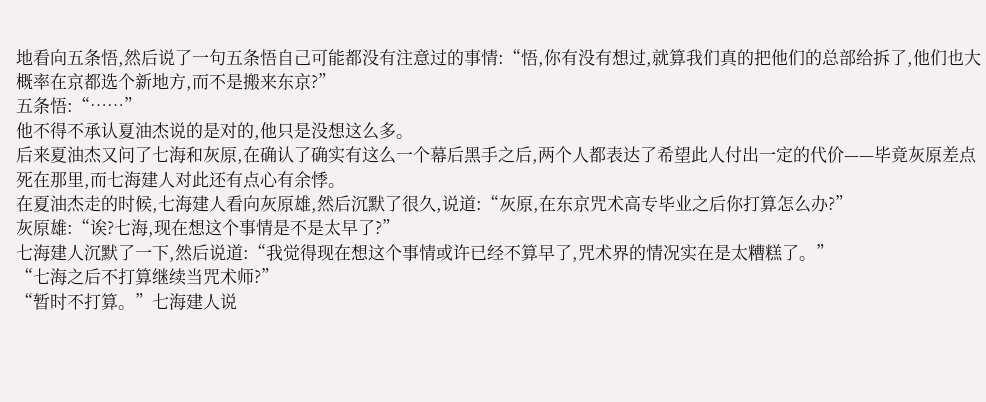地看向五条悟,然后说了一句五条悟自己可能都没有注意过的事情:“悟,你有没有想过,就算我们真的把他们的总部给拆了,他们也大概率在京都选个新地方,而不是搬来东京?”
五条悟:“……”
他不得不承认夏油杰说的是对的,他只是没想这么多。
后来夏油杰又问了七海和灰原,在确认了确实有这么一个幕后黑手之后,两个人都表达了希望此人付出一定的代价——毕竟灰原差点死在那里,而七海建人对此还有点心有余悸。
在夏油杰走的时候,七海建人看向灰原雄,然后沉默了很久,说道:“灰原,在东京咒术高专毕业之后你打算怎么办?”
灰原雄:“诶?七海,现在想这个事情是不是太早了?”
七海建人沉默了一下,然后说道:“我觉得现在想这个事情或许已经不算早了,咒术界的情况实在是太糟糕了。”
“七海之后不打算继续当咒术师?”
“暂时不打算。”七海建人说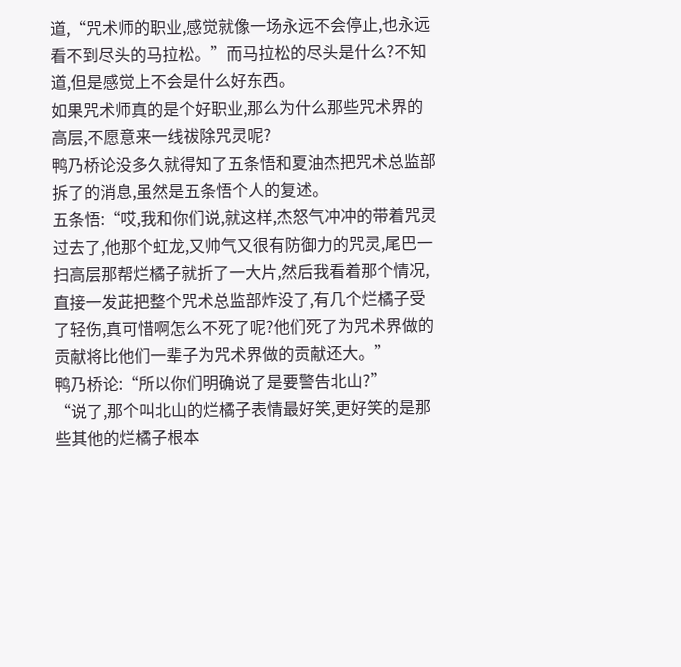道,“咒术师的职业,感觉就像一场永远不会停止,也永远看不到尽头的马拉松。”而马拉松的尽头是什么?不知道,但是感觉上不会是什么好东西。
如果咒术师真的是个好职业,那么为什么那些咒术界的高层,不愿意来一线祓除咒灵呢?
鸭乃桥论没多久就得知了五条悟和夏油杰把咒术总监部拆了的消息,虽然是五条悟个人的复述。
五条悟:“哎,我和你们说,就这样,杰怒气冲冲的带着咒灵过去了,他那个虹龙,又帅气又很有防御力的咒灵,尾巴一扫高层那帮烂橘子就折了一大片,然后我看着那个情况,直接一发茈把整个咒术总监部炸没了,有几个烂橘子受了轻伤,真可惜啊怎么不死了呢?他们死了为咒术界做的贡献将比他们一辈子为咒术界做的贡献还大。”
鸭乃桥论:“所以你们明确说了是要警告北山?”
“说了,那个叫北山的烂橘子表情最好笑,更好笑的是那些其他的烂橘子根本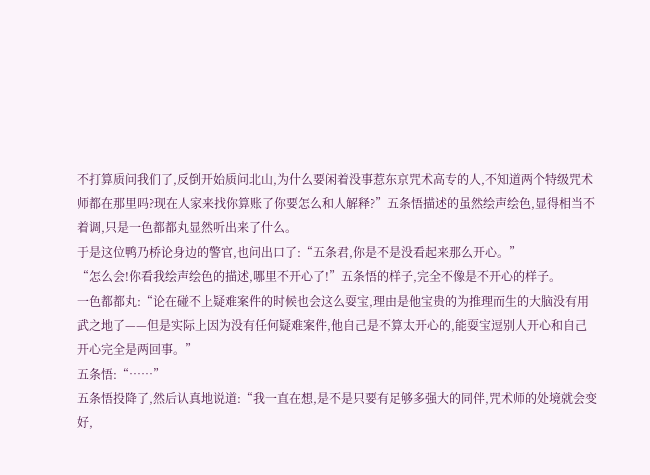不打算质问我们了,反倒开始质问北山,为什么要闲着没事惹东京咒术高专的人,不知道两个特级咒术师都在那里吗?现在人家来找你算账了你要怎么和人解释?”五条悟描述的虽然绘声绘色,显得相当不着调,只是一色都都丸显然听出来了什么。
于是这位鸭乃桥论身边的警官,也问出口了:“五条君,你是不是没看起来那么开心。”
“怎么会!你看我绘声绘色的描述,哪里不开心了!”五条悟的样子,完全不像是不开心的样子。
一色都都丸:“论在碰不上疑难案件的时候也会这么耍宝,理由是他宝贵的为推理而生的大脑没有用武之地了——但是实际上因为没有任何疑难案件,他自己是不算太开心的,能耍宝逗别人开心和自己开心完全是两回事。”
五条悟:“……”
五条悟投降了,然后认真地说道:“我一直在想,是不是只要有足够多强大的同伴,咒术师的处境就会变好,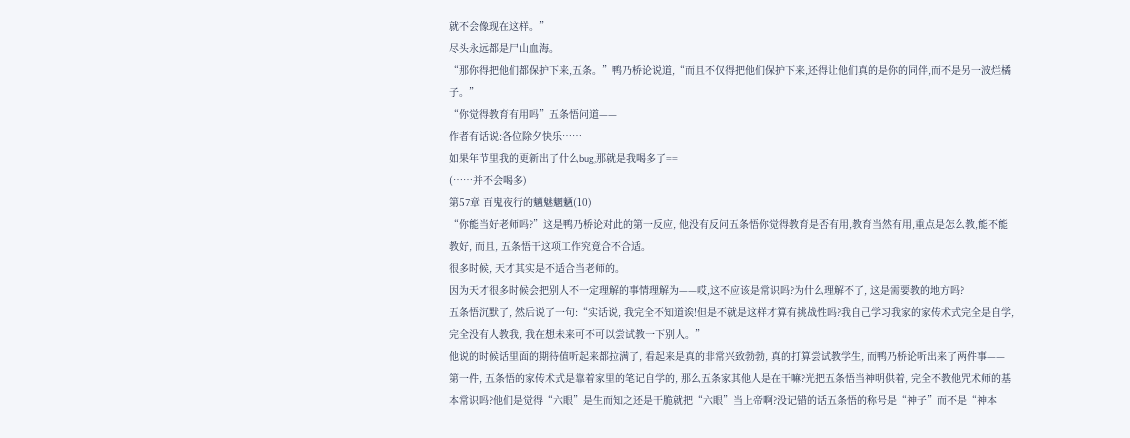就不会像现在这样。”
尽头永远都是尸山血海。
“那你得把他们都保护下来,五条。”鸭乃桥论说道,“而且不仅得把他们保护下来,还得让他们真的是你的同伴,而不是另一波烂橘子。”
“你觉得教育有用吗”五条悟问道——
作者有话说:各位除夕快乐……
如果年节里我的更新出了什么bug,那就是我喝多了==
(……并不会喝多)
第57章 百鬼夜行的魑魅魍魉(10)
“你能当好老师吗?”这是鸭乃桥论对此的第一反应, 他没有反问五条悟你觉得教育是否有用,教育当然有用,重点是怎么教,能不能教好, 而且, 五条悟干这项工作究竟合不合适。
很多时候, 天才其实是不适合当老师的。
因为天才很多时候会把别人不一定理解的事情理解为——哎,这不应该是常识吗?为什么理解不了, 这是需要教的地方吗?
五条悟沉默了, 然后说了一句:“实话说, 我完全不知道诶!但是不就是这样才算有挑战性吗?我自己学习我家的家传术式完全是自学,完全没有人教我, 我在想未来可不可以尝试教一下别人。”
他说的时候话里面的期待值听起来都拉满了, 看起来是真的非常兴致勃勃, 真的打算尝试教学生, 而鸭乃桥论听出来了两件事——
第一件, 五条悟的家传术式是靠着家里的笔记自学的, 那么五条家其他人是在干嘛?光把五条悟当神明供着, 完全不教他咒术师的基本常识吗?他们是觉得“六眼”是生而知之还是干脆就把“六眼”当上帝啊?没记错的话五条悟的称号是“神子”而不是“神本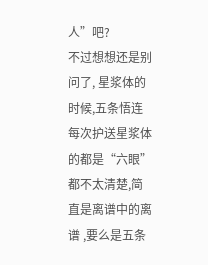人”吧?
不过想想还是别问了, 星浆体的时候,五条悟连每次护送星浆体的都是“六眼”都不太清楚,简直是离谱中的离谱 ,要么是五条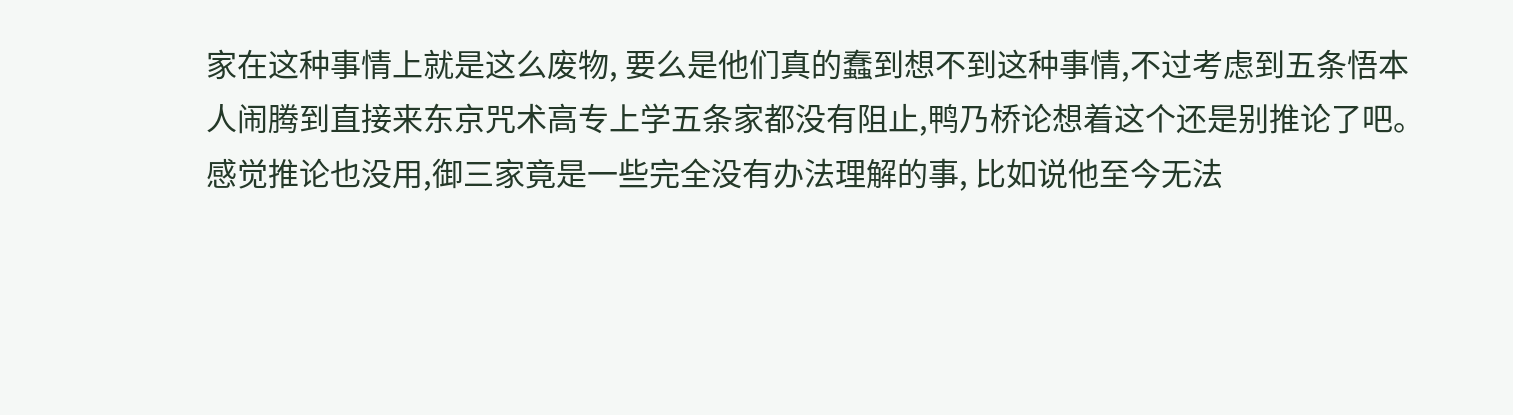家在这种事情上就是这么废物, 要么是他们真的蠢到想不到这种事情,不过考虑到五条悟本人闹腾到直接来东京咒术高专上学五条家都没有阻止,鸭乃桥论想着这个还是别推论了吧。
感觉推论也没用,御三家竟是一些完全没有办法理解的事, 比如说他至今无法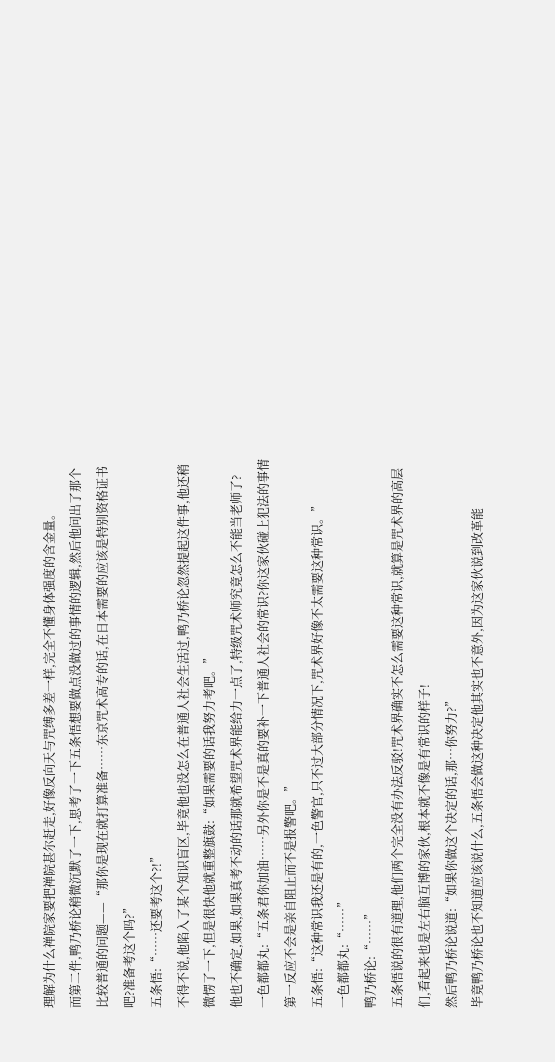理解为什么禅院家要把禅院甚尔赶走,好像反向天与咒缚多差一样,完全不懂身体强度的含金量。
而第二件,鸭乃桥论稍微沉默了一下,思考了一下五条悟想要做点没做过的事情的逻辑,然后他问出了那个比较普通的问题——“那你是现在就打算准备……东京咒术高专的话,在日本需要的应该是特别资格证书吧?准备考这个吗?”
五条悟:“……还要考这个?!”
不得不说,他陷入了某个知识盲区,毕竟他也没怎么在普通人社会生活过,鸭乃桥论忽然提起这件事,他还稍微愣了一下,但是很快他就重整旗鼓:“如果需要的话我努力考吧。”
他也不确定,如果,如果真考不动的话那就希望咒术界能给力一点了,特级咒术师究竟怎么不能当老师了?
一色都都丸:“五条君你加油……另外你是不是真的要补一下普通人社会的常识?你这家伙碰上犯法的事情第一反应不会是亲自阻止而不是报警吧。”
五条悟:“这种常识我还是有的,一色警官,只不过大部分情况下,咒术界好像不太需要这种常识。”
一色都都丸:“……”
鸭乃桥论:“……”
五条悟说的很有道理,他们两个完全没有办法反驳!咒术界确实不怎么需要这种常识,就算是咒术界的高层们,看起来也是左右脑互博的家伙,根本就不像是有常识的样子!
然后鸭乃桥论说道:“如果你做这个决定的话,那…你努力?”
毕竟鸭乃桥论也不知道应该说什么,五条悟会做这种决定他其实也不意外,因为这家伙说到改革能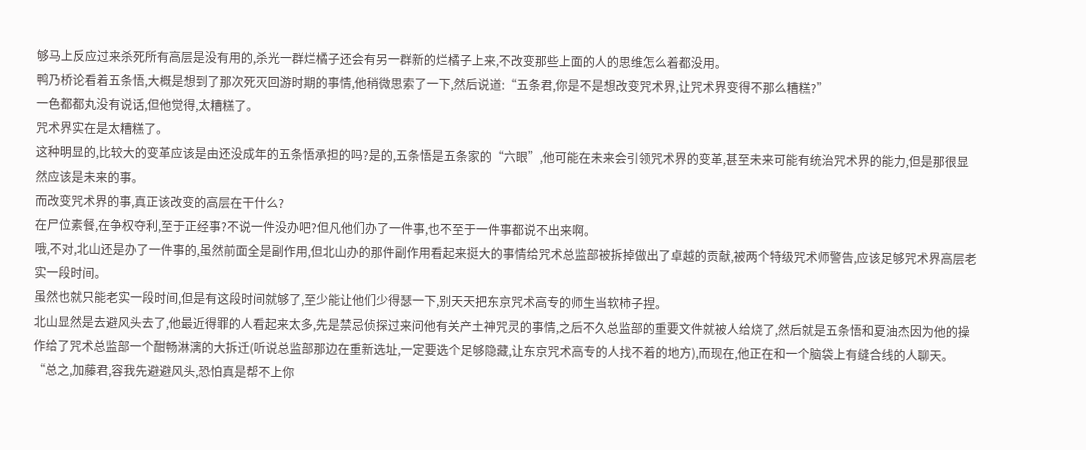够马上反应过来杀死所有高层是没有用的,杀光一群烂橘子还会有另一群新的烂橘子上来,不改变那些上面的人的思维怎么着都没用。
鸭乃桥论看着五条悟,大概是想到了那次死灭回游时期的事情,他稍微思索了一下,然后说道:“五条君,你是不是想改变咒术界,让咒术界变得不那么糟糕?”
一色都都丸没有说话,但他觉得,太糟糕了。
咒术界实在是太糟糕了。
这种明显的,比较大的变革应该是由还没成年的五条悟承担的吗?是的,五条悟是五条家的“六眼”,他可能在未来会引领咒术界的变革,甚至未来可能有统治咒术界的能力,但是那很显然应该是未来的事。
而改变咒术界的事,真正该改变的高层在干什么?
在尸位素餐,在争权夺利,至于正经事?不说一件没办吧?但凡他们办了一件事,也不至于一件事都说不出来啊。
哦,不对,北山还是办了一件事的,虽然前面全是副作用,但北山办的那件副作用看起来挺大的事情给咒术总监部被拆掉做出了卓越的贡献,被两个特级咒术师警告,应该足够咒术界高层老实一段时间。
虽然也就只能老实一段时间,但是有这段时间就够了,至少能让他们少得瑟一下,别天天把东京咒术高专的师生当软柿子捏。
北山显然是去避风头去了,他最近得罪的人看起来太多,先是禁忌侦探过来问他有关产土神咒灵的事情,之后不久总监部的重要文件就被人给烧了,然后就是五条悟和夏油杰因为他的操作给了咒术总监部一个酣畅淋漓的大拆迁(听说总监部那边在重新选址,一定要选个足够隐藏,让东京咒术高专的人找不着的地方),而现在,他正在和一个脑袋上有缝合线的人聊天。
“总之,加藤君,容我先避避风头,恐怕真是帮不上你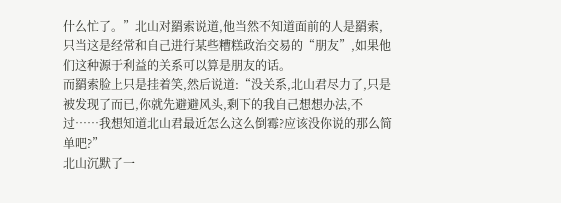什么忙了。”北山对羂索说道,他当然不知道面前的人是羂索,只当这是经常和自己进行某些糟糕政治交易的“朋友”,如果他们这种源于利益的关系可以算是朋友的话。
而羂索脸上只是挂着笑,然后说道:“没关系,北山君尽力了,只是被发现了而已,你就先避避风头,剩下的我自己想想办法,不过……我想知道北山君最近怎么这么倒霉?应该没你说的那么简单吧?”
北山沉默了一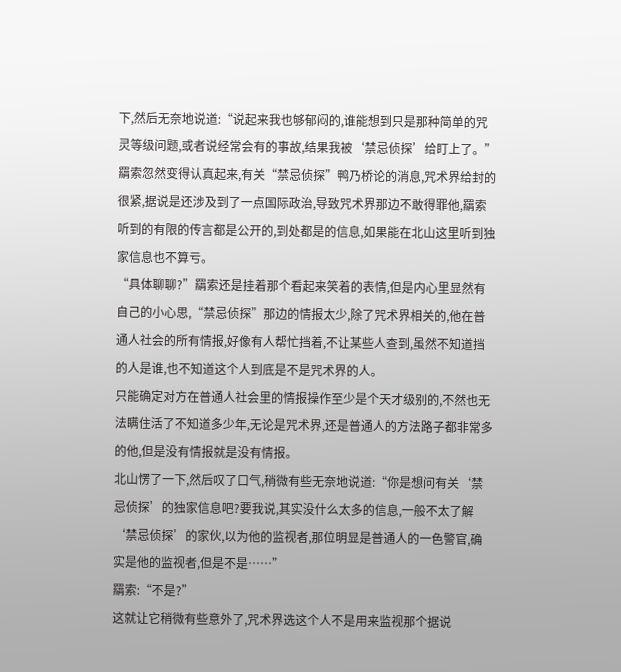下,然后无奈地说道:“说起来我也够郁闷的,谁能想到只是那种简单的咒灵等级问题,或者说经常会有的事故,结果我被‘禁忌侦探’给盯上了。”
羂索忽然变得认真起来,有关“禁忌侦探”鸭乃桥论的消息,咒术界给封的很紧,据说是还涉及到了一点国际政治,导致咒术界那边不敢得罪他,羂索听到的有限的传言都是公开的,到处都是的信息,如果能在北山这里听到独家信息也不算亏。
“具体聊聊?”羂索还是挂着那个看起来笑着的表情,但是内心里显然有自己的小心思,“禁忌侦探”那边的情报太少,除了咒术界相关的,他在普通人社会的所有情报,好像有人帮忙挡着,不让某些人查到,虽然不知道挡的人是谁,也不知道这个人到底是不是咒术界的人。
只能确定对方在普通人社会里的情报操作至少是个天才级别的,不然也无法瞒住活了不知道多少年,无论是咒术界,还是普通人的方法路子都非常多的他,但是没有情报就是没有情报。
北山愣了一下,然后叹了口气,稍微有些无奈地说道:“你是想问有关‘禁忌侦探’的独家信息吧?要我说,其实没什么太多的信息,一般不太了解‘禁忌侦探’的家伙,以为他的监视者,那位明显是普通人的一色警官,确实是他的监视者,但是不是……”
羂索:“不是?”
这就让它稍微有些意外了,咒术界选这个人不是用来监视那个据说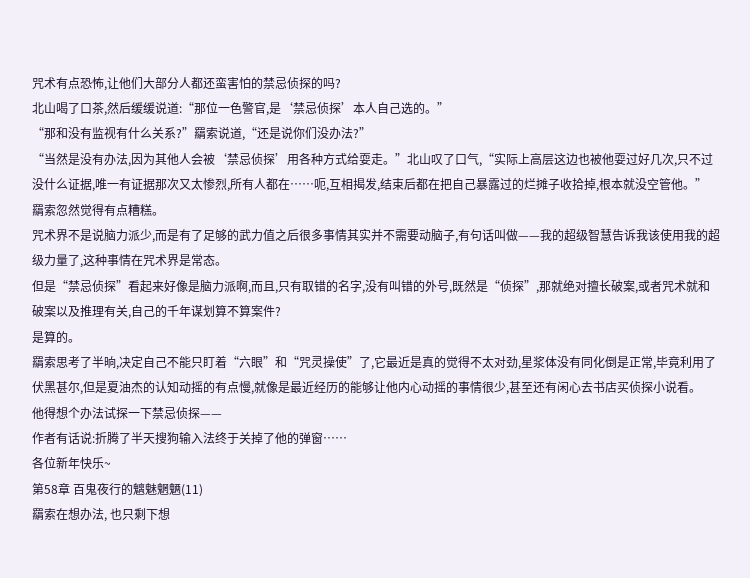咒术有点恐怖,让他们大部分人都还蛮害怕的禁忌侦探的吗?
北山喝了口茶,然后缓缓说道:“那位一色警官,是‘禁忌侦探’本人自己选的。”
“那和没有监视有什么关系?”羂索说道,“还是说你们没办法?”
“当然是没有办法,因为其他人会被‘禁忌侦探’用各种方式给耍走。”北山叹了口气,“实际上高层这边也被他耍过好几次,只不过没什么证据,唯一有证据那次又太惨烈,所有人都在……呃,互相揭发,结束后都在把自己暴露过的烂摊子收拾掉,根本就没空管他。”
羂索忽然觉得有点糟糕。
咒术界不是说脑力派少,而是有了足够的武力值之后很多事情其实并不需要动脑子,有句话叫做——我的超级智慧告诉我该使用我的超级力量了,这种事情在咒术界是常态。
但是“禁忌侦探”看起来好像是脑力派啊,而且,只有取错的名字,没有叫错的外号,既然是“侦探”,那就绝对擅长破案,或者咒术就和破案以及推理有关,自己的千年谋划算不算案件?
是算的。
羂索思考了半晌,决定自己不能只盯着“六眼”和“咒灵操使”了,它最近是真的觉得不太对劲,星浆体没有同化倒是正常,毕竟利用了伏黑甚尔,但是夏油杰的认知动摇的有点慢,就像是最近经历的能够让他内心动摇的事情很少,甚至还有闲心去书店买侦探小说看。
他得想个办法试探一下禁忌侦探——
作者有话说:折腾了半天搜狗输入法终于关掉了他的弹窗……
各位新年快乐~
第58章 百鬼夜行的魑魅魍魉(11)
羂索在想办法, 也只剩下想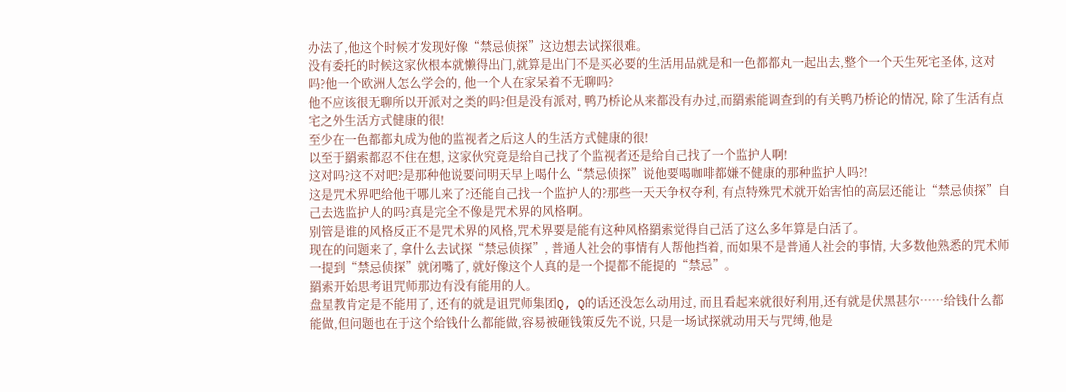办法了,他这个时候才发现好像“禁忌侦探”这边想去试探很难。
没有委托的时候这家伙根本就懒得出门,就算是出门不是买必要的生活用品就是和一色都都丸一起出去,整个一个天生死宅圣体, 这对吗?他一个欧洲人怎么学会的, 他一个人在家呆着不无聊吗?
他不应该很无聊所以开派对之类的吗?但是没有派对, 鸭乃桥论从来都没有办过,而羂索能调查到的有关鸭乃桥论的情况, 除了生活有点宅之外生活方式健康的很!
至少在一色都都丸成为他的监视者之后这人的生活方式健康的很!
以至于羂索都忍不住在想, 这家伙究竟是给自己找了个监视者还是给自己找了一个监护人啊!
这对吗?这不对吧?是那种他说要问明天早上喝什么“禁忌侦探”说他要喝咖啡都嫌不健康的那种监护人吗?!
这是咒术界吧给他干哪儿来了?还能自己找一个监护人的?那些一天天争权夺利, 有点特殊咒术就开始害怕的高层还能让“禁忌侦探”自己去选监护人的吗?真是完全不像是咒术界的风格啊。
别管是谁的风格反正不是咒术界的风格,咒术界要是能有这种风格羂索觉得自己活了这么多年算是白活了。
现在的问题来了, 拿什么去试探“禁忌侦探”, 普通人社会的事情有人帮他挡着, 而如果不是普通人社会的事情, 大多数他熟悉的咒术师一提到“禁忌侦探”就闭嘴了, 就好像这个人真的是一个提都不能提的“禁忌”。
羂索开始思考诅咒师那边有没有能用的人。
盘星教肯定是不能用了, 还有的就是诅咒师集团Q, Q的话还没怎么动用过, 而且看起来就很好利用,还有就是伏黑甚尔……给钱什么都能做,但问题也在于这个给钱什么都能做,容易被砸钱策反先不说, 只是一场试探就动用天与咒缚,他是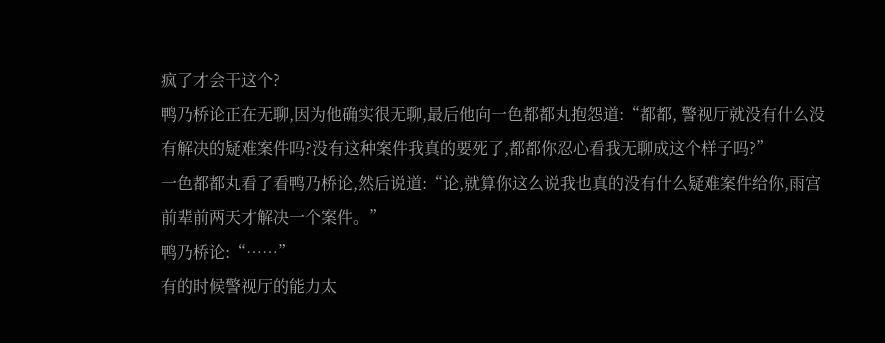疯了才会干这个?
鸭乃桥论正在无聊,因为他确实很无聊,最后他向一色都都丸抱怨道:“都都, 警视厅就没有什么没有解决的疑难案件吗?没有这种案件我真的要死了,都都你忍心看我无聊成这个样子吗?”
一色都都丸看了看鸭乃桥论,然后说道:“论,就算你这么说我也真的没有什么疑难案件给你,雨宫前辈前两天才解决一个案件。”
鸭乃桥论:“……”
有的时候警视厅的能力太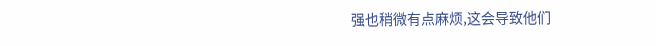强也稍微有点麻烦,这会导致他们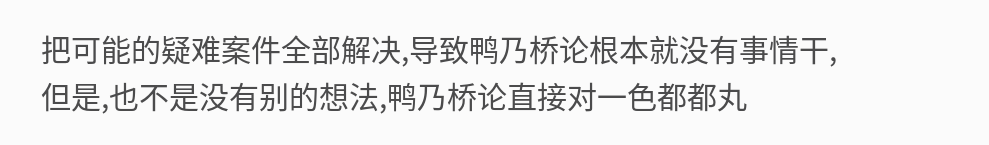把可能的疑难案件全部解决,导致鸭乃桥论根本就没有事情干,但是,也不是没有别的想法,鸭乃桥论直接对一色都都丸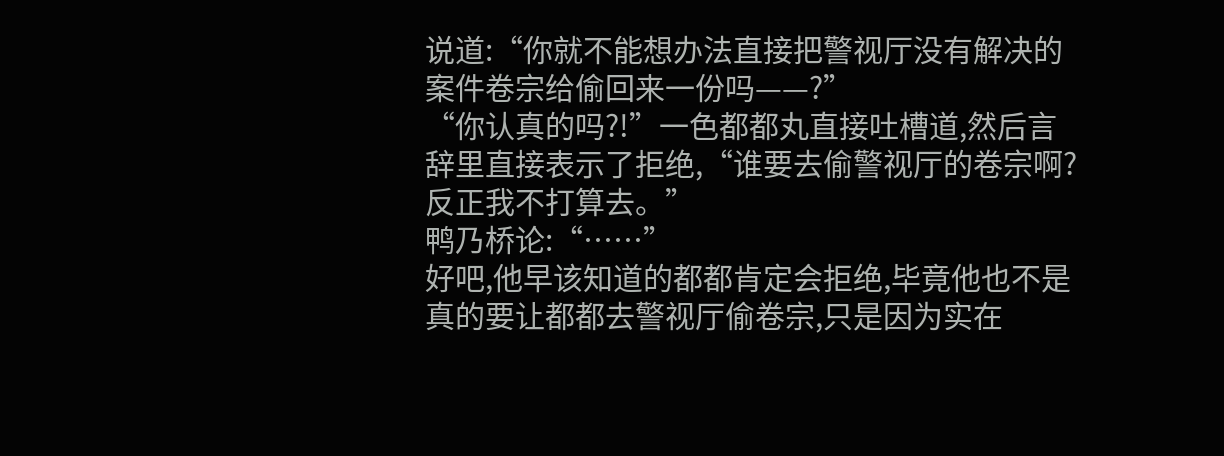说道:“你就不能想办法直接把警视厅没有解决的案件卷宗给偷回来一份吗——?”
“你认真的吗?!”一色都都丸直接吐槽道,然后言辞里直接表示了拒绝,“谁要去偷警视厅的卷宗啊?反正我不打算去。”
鸭乃桥论:“……”
好吧,他早该知道的都都肯定会拒绝,毕竟他也不是真的要让都都去警视厅偷卷宗,只是因为实在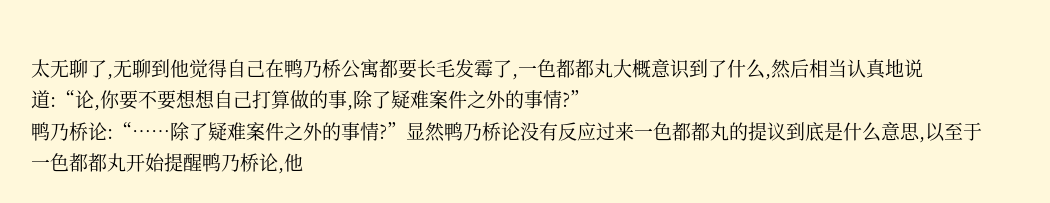太无聊了,无聊到他觉得自己在鸭乃桥公寓都要长毛发霉了,一色都都丸大概意识到了什么,然后相当认真地说道:“论,你要不要想想自己打算做的事,除了疑难案件之外的事情?”
鸭乃桥论:“……除了疑难案件之外的事情?”显然鸭乃桥论没有反应过来一色都都丸的提议到底是什么意思,以至于一色都都丸开始提醒鸭乃桥论,他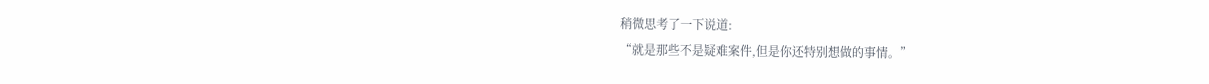稍微思考了一下说道:
“就是那些不是疑难案件,但是你还特别想做的事情。”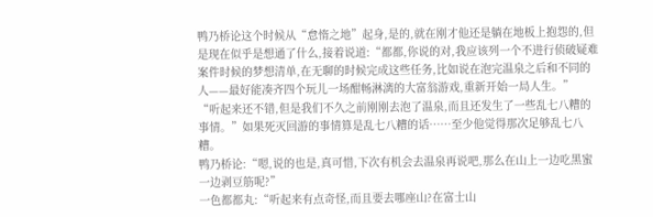鸭乃桥论这个时候从“怠惰之地”起身,是的,就在刚才他还是躺在地板上抱怨的,但是现在似乎是想通了什么,接着说道:“都都,你说的对,我应该列一个不进行侦破疑难案件时候的梦想清单,在无聊的时候完成这些任务,比如说在泡完温泉之后和不同的人——最好能凑齐四个玩儿一场酣畅淋漓的大富翁游戏,重新开始一局人生。”
“听起来还不错,但是我们不久之前刚刚去泡了温泉,而且还发生了一些乱七八糟的事情。”如果死灭回游的事情算是乱七八糟的话……至少他觉得那次足够乱七八糟。
鸭乃桥论:“嗯,说的也是,真可惜,下次有机会去温泉再说吧,那么在山上一边吃黑蜜一边剥豆筋呢?”
一色都都丸:“听起来有点奇怪,而且要去哪座山?在富士山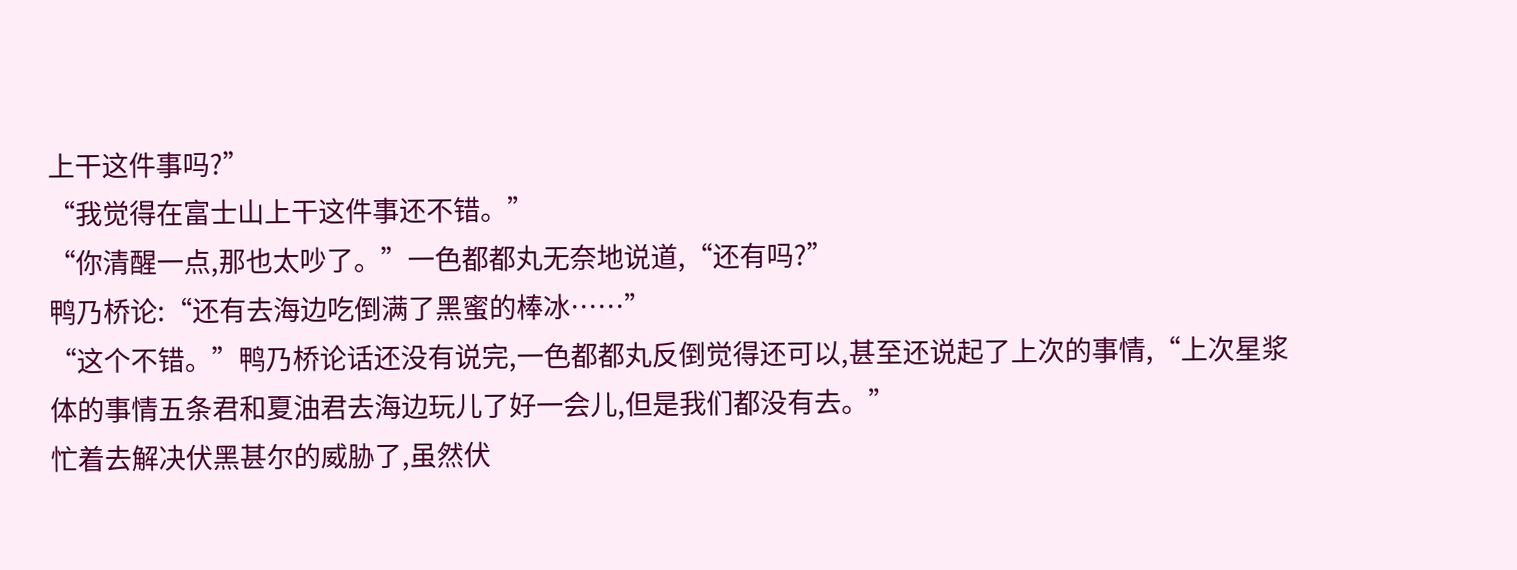上干这件事吗?”
“我觉得在富士山上干这件事还不错。”
“你清醒一点,那也太吵了。”一色都都丸无奈地说道,“还有吗?”
鸭乃桥论:“还有去海边吃倒满了黑蜜的棒冰……”
“这个不错。”鸭乃桥论话还没有说完,一色都都丸反倒觉得还可以,甚至还说起了上次的事情,“上次星浆体的事情五条君和夏油君去海边玩儿了好一会儿,但是我们都没有去。”
忙着去解决伏黑甚尔的威胁了,虽然伏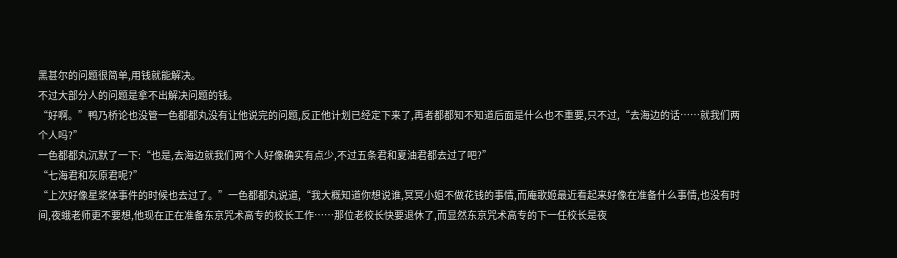黑甚尔的问题很简单,用钱就能解决。
不过大部分人的问题是拿不出解决问题的钱。
“好啊。”鸭乃桥论也没管一色都都丸没有让他说完的问题,反正他计划已经定下来了,再者都都知不知道后面是什么也不重要,只不过,“去海边的话……就我们两个人吗?”
一色都都丸沉默了一下:“也是,去海边就我们两个人好像确实有点少,不过五条君和夏油君都去过了吧?”
“七海君和灰原君呢?”
“上次好像星浆体事件的时候也去过了。”一色都都丸说道,“我大概知道你想说谁,冥冥小姐不做花钱的事情,而庵歌姬最近看起来好像在准备什么事情,也没有时间,夜蛾老师更不要想,他现在正在准备东京咒术高专的校长工作……那位老校长快要退休了,而显然东京咒术高专的下一任校长是夜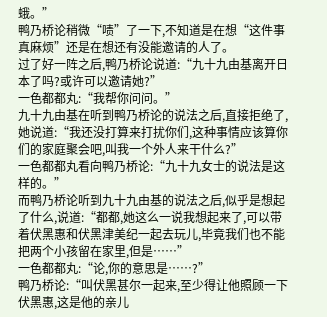蛾。”
鸭乃桥论稍微“啧”了一下,不知道是在想“这件事真麻烦”还是在想还有没能邀请的人了。
过了好一阵之后,鸭乃桥论说道:“九十九由基离开日本了吗?或许可以邀请她?”
一色都都丸:“我帮你问问。”
九十九由基在听到鸭乃桥论的说法之后,直接拒绝了,她说道:“我还没打算来打扰你们,这种事情应该算你们的家庭聚会吧,叫我一个外人来干什么?”
一色都都丸看向鸭乃桥论:“九十九女士的说法是这样的。”
而鸭乃桥论听到九十九由基的说法之后,似乎是想起了什么,说道:“都都,她这么一说我想起来了,可以带着伏黑惠和伏黑津美纪一起去玩儿,毕竟我们也不能把两个小孩留在家里,但是……”
一色都都丸:“论,你的意思是……?”
鸭乃桥论:“叫伏黑甚尔一起来,至少得让他照顾一下伏黑惠,这是他的亲儿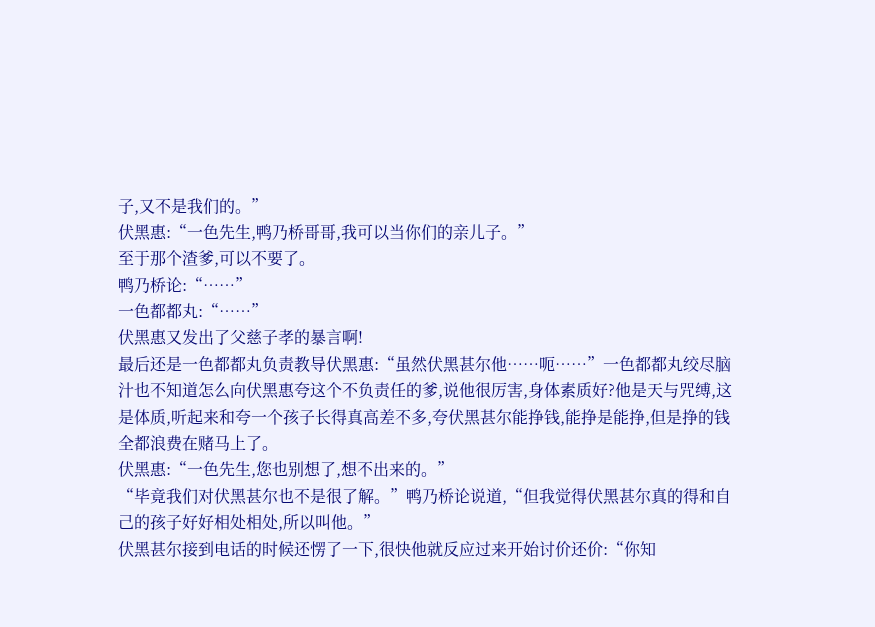子,又不是我们的。”
伏黑惠:“一色先生,鸭乃桥哥哥,我可以当你们的亲儿子。”
至于那个渣爹,可以不要了。
鸭乃桥论:“……”
一色都都丸:“……”
伏黑惠又发出了父慈子孝的暴言啊!
最后还是一色都都丸负责教导伏黑惠:“虽然伏黑甚尔他……呃……”一色都都丸绞尽脑汁也不知道怎么向伏黑惠夸这个不负责任的爹,说他很厉害,身体素质好?他是天与咒缚,这是体质,听起来和夸一个孩子长得真高差不多,夸伏黑甚尔能挣钱,能挣是能挣,但是挣的钱全都浪费在赌马上了。
伏黑惠:“一色先生,您也别想了,想不出来的。”
“毕竟我们对伏黑甚尔也不是很了解。”鸭乃桥论说道,“但我觉得伏黑甚尔真的得和自己的孩子好好相处相处,所以叫他。”
伏黑甚尔接到电话的时候还愣了一下,很快他就反应过来开始讨价还价:“你知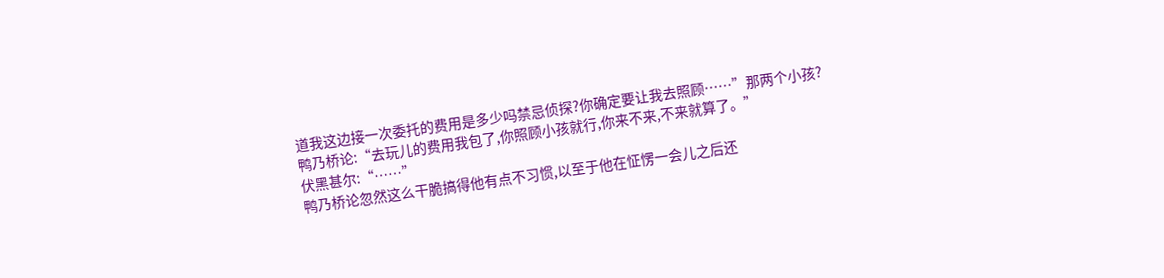道我这边接一次委托的费用是多少吗禁忌侦探?你确定要让我去照顾……”那两个小孩?
鸭乃桥论:“去玩儿的费用我包了,你照顾小孩就行,你来不来,不来就算了。”
伏黑甚尔:“……”
鸭乃桥论忽然这么干脆搞得他有点不习惯,以至于他在怔愣一会儿之后还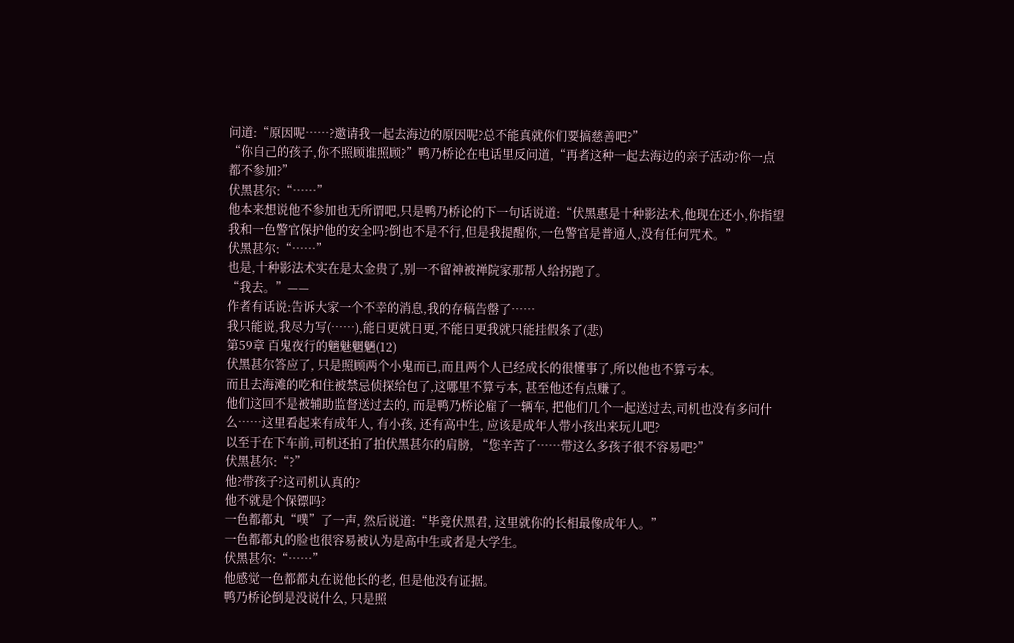问道:“原因呢……?邀请我一起去海边的原因呢?总不能真就你们要搞慈善吧?”
“你自己的孩子,你不照顾谁照顾?”鸭乃桥论在电话里反问道,“再者这种一起去海边的亲子活动?你一点都不参加?”
伏黑甚尔:“……”
他本来想说他不参加也无所谓吧,只是鸭乃桥论的下一句话说道:“伏黑惠是十种影法术,他现在还小,你指望我和一色警官保护他的安全吗?倒也不是不行,但是我提醒你,一色警官是普通人,没有任何咒术。”
伏黑甚尔:“……”
也是,十种影法术实在是太金贵了,别一不留神被禅院家那帮人给拐跑了。
“我去。”——
作者有话说:告诉大家一个不幸的消息,我的存稿告罄了……
我只能说,我尽力写(……),能日更就日更,不能日更我就只能挂假条了(悲)
第59章 百鬼夜行的魑魅魍魉(12)
伏黑甚尔答应了, 只是照顾两个小鬼而已,而且两个人已经成长的很懂事了,所以他也不算亏本。
而且去海滩的吃和住被禁忌侦探给包了,这哪里不算亏本, 甚至他还有点赚了。
他们这回不是被辅助监督送过去的, 而是鸭乃桥论雇了一辆车, 把他们几个一起送过去,司机也没有多问什么……这里看起来有成年人, 有小孩, 还有高中生, 应该是成年人带小孩出来玩儿吧?
以至于在下车前,司机还拍了拍伏黑甚尔的肩膀, “您辛苦了……带这么多孩子很不容易吧?”
伏黑甚尔:“?”
他?带孩子?这司机认真的?
他不就是个保镖吗?
一色都都丸“噗”了一声, 然后说道:“毕竟伏黑君, 这里就你的长相最像成年人。”
一色都都丸的脸也很容易被认为是高中生或者是大学生。
伏黑甚尔:“……”
他感觉一色都都丸在说他长的老, 但是他没有证据。
鸭乃桥论倒是没说什么, 只是照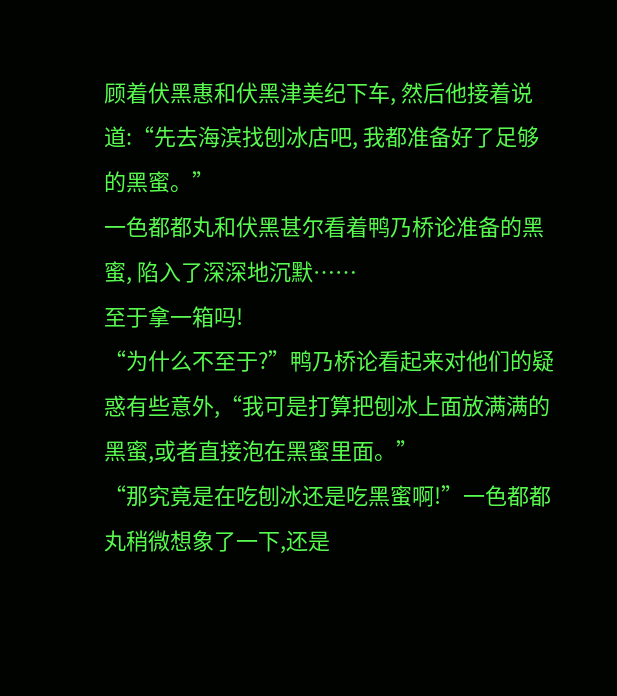顾着伏黑惠和伏黑津美纪下车, 然后他接着说道:“先去海滨找刨冰店吧, 我都准备好了足够的黑蜜。”
一色都都丸和伏黑甚尔看着鸭乃桥论准备的黑蜜, 陷入了深深地沉默……
至于拿一箱吗!
“为什么不至于?”鸭乃桥论看起来对他们的疑惑有些意外,“我可是打算把刨冰上面放满满的黑蜜,或者直接泡在黑蜜里面。”
“那究竟是在吃刨冰还是吃黑蜜啊!”一色都都丸稍微想象了一下,还是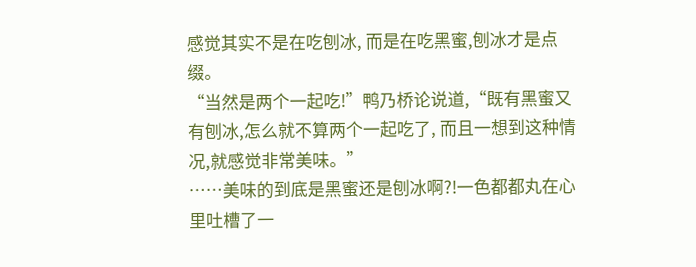感觉其实不是在吃刨冰, 而是在吃黑蜜,刨冰才是点缀。
“当然是两个一起吃!”鸭乃桥论说道,“既有黑蜜又有刨冰,怎么就不算两个一起吃了, 而且一想到这种情况,就感觉非常美味。”
……美味的到底是黑蜜还是刨冰啊?!一色都都丸在心里吐槽了一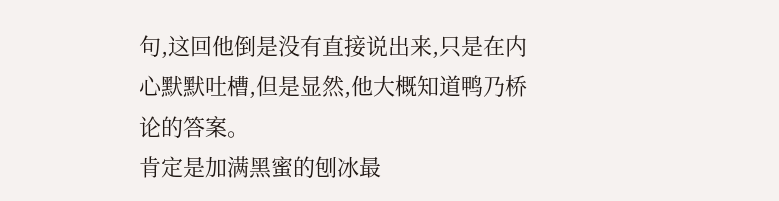句,这回他倒是没有直接说出来,只是在内心默默吐槽,但是显然,他大概知道鸭乃桥论的答案。
肯定是加满黑蜜的刨冰最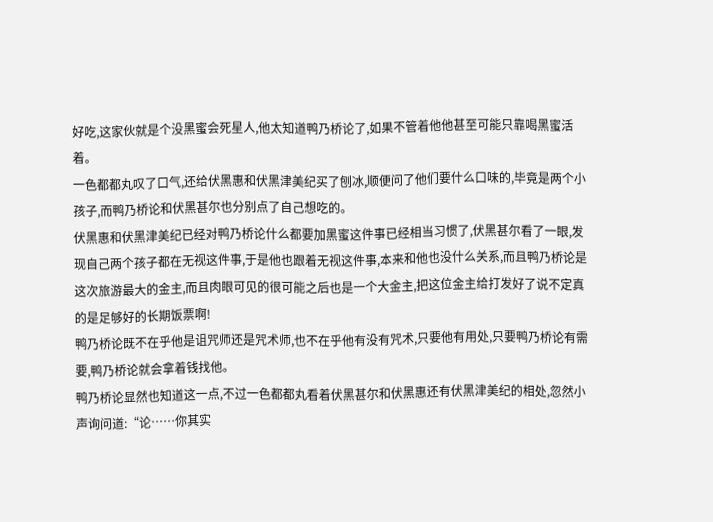好吃,这家伙就是个没黑蜜会死星人,他太知道鸭乃桥论了,如果不管着他他甚至可能只靠喝黑蜜活着。
一色都都丸叹了口气,还给伏黑惠和伏黑津美纪买了刨冰,顺便问了他们要什么口味的,毕竟是两个小孩子,而鸭乃桥论和伏黑甚尔也分别点了自己想吃的。
伏黑惠和伏黑津美纪已经对鸭乃桥论什么都要加黑蜜这件事已经相当习惯了,伏黑甚尔看了一眼,发现自己两个孩子都在无视这件事,于是他也跟着无视这件事,本来和他也没什么关系,而且鸭乃桥论是这次旅游最大的金主,而且肉眼可见的很可能之后也是一个大金主,把这位金主给打发好了说不定真的是足够好的长期饭票啊!
鸭乃桥论既不在乎他是诅咒师还是咒术师,也不在乎他有没有咒术,只要他有用处,只要鸭乃桥论有需要,鸭乃桥论就会拿着钱找他。
鸭乃桥论显然也知道这一点,不过一色都都丸看着伏黑甚尔和伏黑惠还有伏黑津美纪的相处,忽然小声询问道:“论……你其实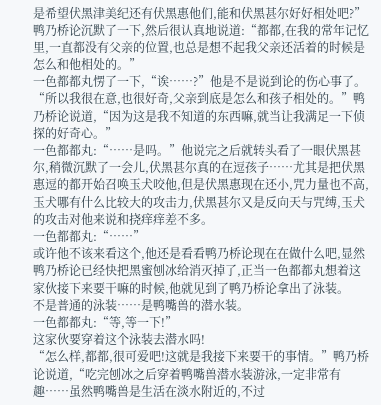是希望伏黑津美纪还有伏黑惠他们,能和伏黑甚尔好好相处吧?”
鸭乃桥论沉默了一下,然后很认真地说道:“都都,在我的常年记忆里,一直都没有父亲的位置,也总是想不起我父亲还活着的时候是怎么和他相处的。”
一色都都丸愣了一下,“诶……?”他是不是说到论的伤心事了。
“所以我很在意,也很好奇,父亲到底是怎么和孩子相处的。”鸭乃桥论说道,“因为这是我不知道的东西嘛,就当让我满足一下侦探的好奇心。”
一色都都丸:“……是吗。”他说完之后就转头看了一眼伏黑甚尔,稍微沉默了一会儿,伏黑甚尔真的在逗孩子……尤其是把伏黑惠逗的都开始召唤玉犬咬他,但是伏黑惠现在还小,咒力量也不高,玉犬哪有什么比较大的攻击力,伏黑甚尔又是反向天与咒缚,玉犬的攻击对他来说和挠痒痒差不多。
一色都都丸:“……”
或许他不该来看这个,他还是看看鸭乃桥论现在在做什么吧,显然鸭乃桥论已经快把黑蜜刨冰给消灭掉了,正当一色都都丸想着这家伙接下来要干嘛的时候,他就见到了鸭乃桥论拿出了泳装。
不是普通的泳装……是鸭嘴兽的潜水装。
一色都都丸:“等,等一下!”
这家伙要穿着这个泳装去潜水吗!
“怎么样,都都,很可爱吧!这就是我接下来要干的事情。”鸭乃桥论说道,“吃完刨冰之后穿着鸭嘴兽潜水装游泳,一定非常有趣……虽然鸭嘴兽是生活在淡水附近的,不过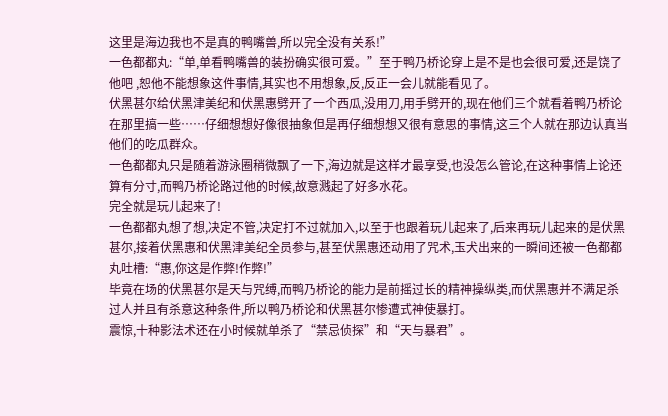这里是海边我也不是真的鸭嘴兽,所以完全没有关系!”
一色都都丸:“单,单看鸭嘴兽的装扮确实很可爱。”至于鸭乃桥论穿上是不是也会很可爱,还是饶了他吧 ,恕他不能想象这件事情,其实也不用想象,反,反正一会儿就能看见了。
伏黑甚尔给伏黑津美纪和伏黑惠劈开了一个西瓜,没用刀,用手劈开的,现在他们三个就看着鸭乃桥论在那里搞一些……仔细想想好像很抽象但是再仔细想想又很有意思的事情,这三个人就在那边认真当他们的吃瓜群众。
一色都都丸只是随着游泳圈稍微飘了一下,海边就是这样才最享受,也没怎么管论,在这种事情上论还算有分寸,而鸭乃桥论路过他的时候,故意溅起了好多水花。
完全就是玩儿起来了!
一色都都丸想了想,决定不管,决定打不过就加入,以至于也跟着玩儿起来了,后来再玩儿起来的是伏黑甚尔,接着伏黑惠和伏黑津美纪全员参与,甚至伏黑惠还动用了咒术,玉犬出来的一瞬间还被一色都都丸吐槽:“惠,你这是作弊!作弊!”
毕竟在场的伏黑甚尔是天与咒缚,而鸭乃桥论的能力是前摇过长的精神操纵类,而伏黑惠并不满足杀过人并且有杀意这种条件,所以鸭乃桥论和伏黑甚尔惨遭式神使暴打。
震惊,十种影法术还在小时候就单杀了“禁忌侦探”和“天与暴君”。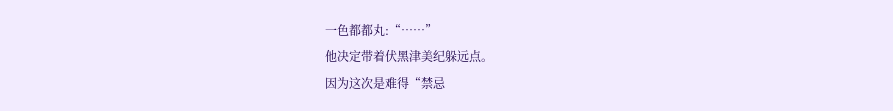一色都都丸:“……”
他决定带着伏黑津美纪躲远点。
因为这次是难得“禁忌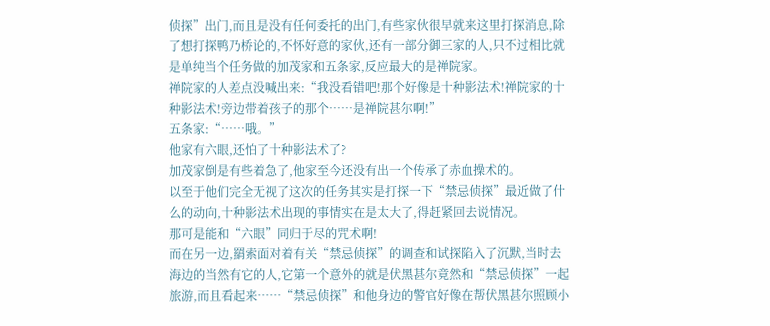侦探”出门,而且是没有任何委托的出门,有些家伙很早就来这里打探消息,除了想打探鸭乃桥论的,不怀好意的家伙,还有一部分御三家的人,只不过相比就是单纯当个任务做的加茂家和五条家,反应最大的是禅院家。
禅院家的人差点没喊出来:“我没看错吧!那个好像是十种影法术!禅院家的十种影法术!旁边带着孩子的那个……是禅院甚尔啊!”
五条家:“……哦。”
他家有六眼,还怕了十种影法术了?
加茂家倒是有些着急了,他家至今还没有出一个传承了赤血操术的。
以至于他们完全无视了这次的任务其实是打探一下“禁忌侦探”最近做了什么的动向,十种影法术出现的事情实在是太大了,得赶紧回去说情况。
那可是能和“六眼”同归于尽的咒术啊!
而在另一边,羂索面对着有关“禁忌侦探”的调查和试探陷入了沉默,当时去海边的当然有它的人,它第一个意外的就是伏黑甚尔竟然和“禁忌侦探”一起旅游,而且看起来……“禁忌侦探”和他身边的警官好像在帮伏黑甚尔照顾小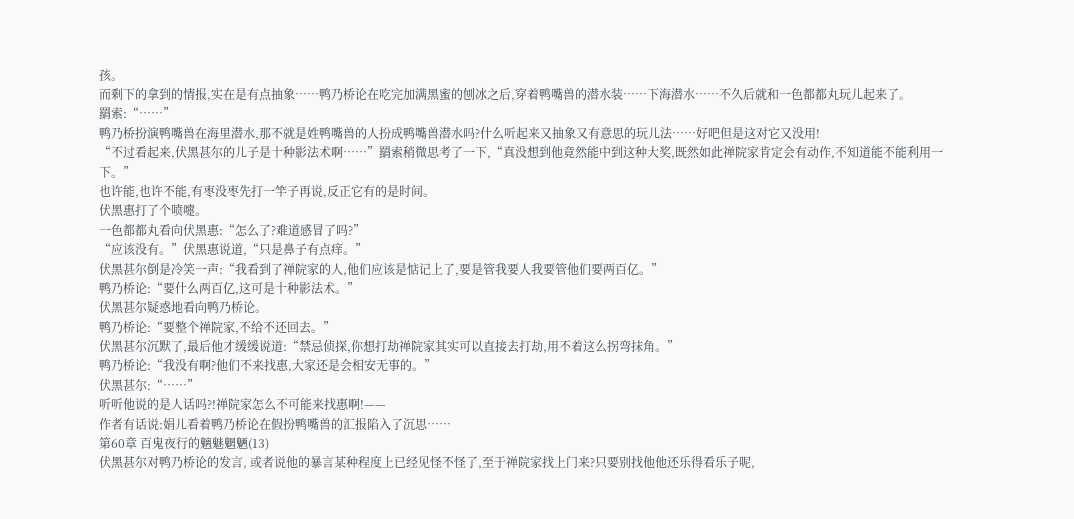孩。
而剩下的拿到的情报,实在是有点抽象……鸭乃桥论在吃完加满黑蜜的刨冰之后,穿着鸭嘴兽的潜水装……下海潜水……不久后就和一色都都丸玩儿起来了。
羂索:“……”
鸭乃桥扮演鸭嘴兽在海里潜水,那不就是姓鸭嘴兽的人扮成鸭嘴兽潜水吗?什么听起来又抽象又有意思的玩儿法……好吧但是这对它又没用!
“不过看起来,伏黑甚尔的儿子是十种影法术啊……”羂索稍微思考了一下,“真没想到他竟然能中到这种大奖,既然如此禅院家肯定会有动作,不知道能不能利用一下。”
也许能,也许不能,有枣没枣先打一竿子再说,反正它有的是时间。
伏黑惠打了个喷嚏。
一色都都丸看向伏黑惠:“怎么了?难道感冒了吗?”
“应该没有。”伏黑惠说道,“只是鼻子有点痒。”
伏黑甚尔倒是冷笑一声:“我看到了禅院家的人,他们应该是惦记上了,要是管我要人我要管他们要两百亿。”
鸭乃桥论:“要什么两百亿,这可是十种影法术。”
伏黑甚尔疑惑地看向鸭乃桥论。
鸭乃桥论:“要整个禅院家,不给不还回去。”
伏黑甚尔沉默了,最后他才缓缓说道:“禁忌侦探,你想打劫禅院家其实可以直接去打劫,用不着这么拐弯抹角。”
鸭乃桥论:“我没有啊?他们不来找惠,大家还是会相安无事的。”
伏黑甚尔:“……”
听听他说的是人话吗?!禅院家怎么不可能来找惠啊!——
作者有话说:娟儿看着鸭乃桥论在假扮鸭嘴兽的汇报陷入了沉思……
第60章 百鬼夜行的魑魅魍魉(13)
伏黑甚尔对鸭乃桥论的发言, 或者说他的暴言某种程度上已经见怪不怪了,至于禅院家找上门来?只要别找他他还乐得看乐子呢,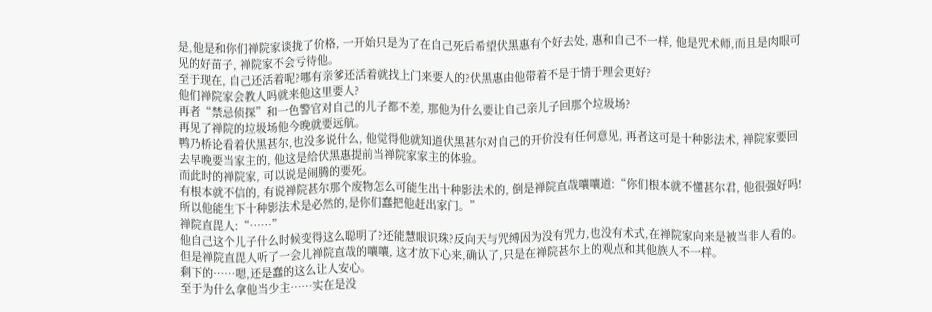是,他是和你们禅院家谈拢了价格, 一开始只是为了在自己死后希望伏黑惠有个好去处, 惠和自己不一样, 他是咒术师,而且是肉眼可见的好苗子, 禅院家不会亏待他。
至于现在, 自己还活着呢?哪有亲爹还活着就找上门来要人的?伏黑惠由他带着不是于情于理会更好?
他们禅院家会教人吗就来他这里要人?
再者“禁忌侦探”和一色警官对自己的儿子都不差, 那他为什么要让自己亲儿子回那个垃圾场?
再见了禅院的垃圾场他今晚就要远航。
鸭乃桥论看着伏黑甚尔,也没多说什么, 他觉得他就知道伏黑甚尔对自己的开价没有任何意见, 再者这可是十种影法术, 禅院家要回去早晚要当家主的, 他这是给伏黑惠提前当禅院家家主的体验。
而此时的禅院家, 可以说是闹腾的要死。
有根本就不信的, 有说禅院甚尔那个废物怎么可能生出十种影法术的, 倒是禅院直哉嚷嚷道:“你们根本就不懂甚尔君, 他很强好吗!所以他能生下十种影法术是必然的,是你们蠢把他赶出家门。”
禅院直毘人:“……”
他自己这个儿子什么时候变得这么聪明了?还能慧眼识珠?反向天与咒缚因为没有咒力,也没有术式,在禅院家向来是被当非人看的。
但是禅院直毘人听了一会儿禅院直哉的嚷嚷, 这才放下心来,确认了,只是在禅院甚尔上的观点和其他族人不一样。
剩下的……嗯,还是蠢的这么让人安心。
至于为什么拿他当少主……实在是没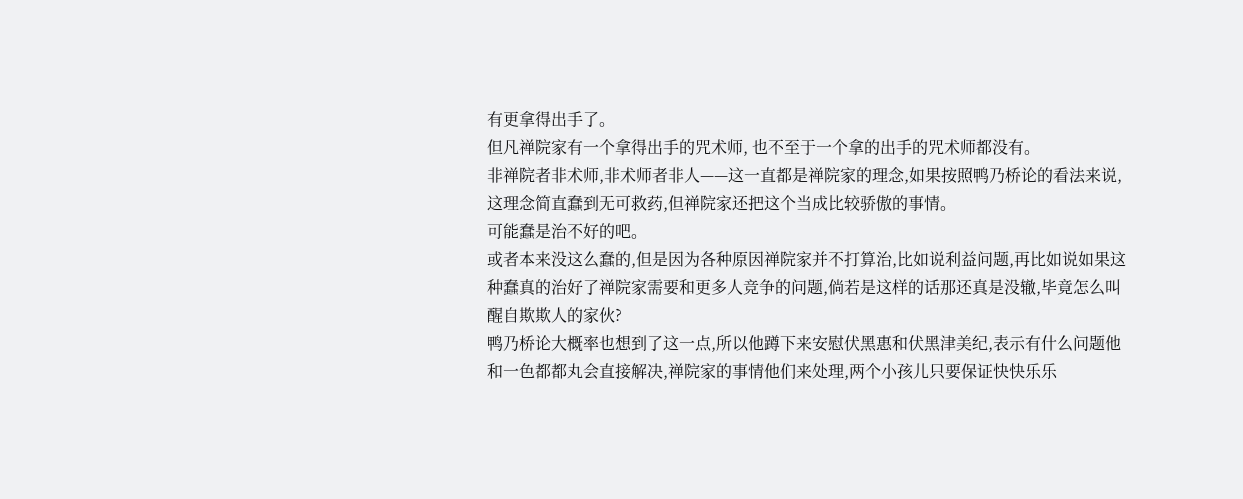有更拿得出手了。
但凡禅院家有一个拿得出手的咒术师, 也不至于一个拿的出手的咒术师都没有。
非禅院者非术师,非术师者非人——这一直都是禅院家的理念,如果按照鸭乃桥论的看法来说,这理念简直蠢到无可救药,但禅院家还把这个当成比较骄傲的事情。
可能蠢是治不好的吧。
或者本来没这么蠢的,但是因为各种原因禅院家并不打算治,比如说利益问题,再比如说如果这种蠢真的治好了禅院家需要和更多人竞争的问题,倘若是这样的话那还真是没辙,毕竟怎么叫醒自欺欺人的家伙?
鸭乃桥论大概率也想到了这一点,所以他蹲下来安慰伏黑惠和伏黑津美纪,表示有什么问题他和一色都都丸会直接解决,禅院家的事情他们来处理,两个小孩儿只要保证快快乐乐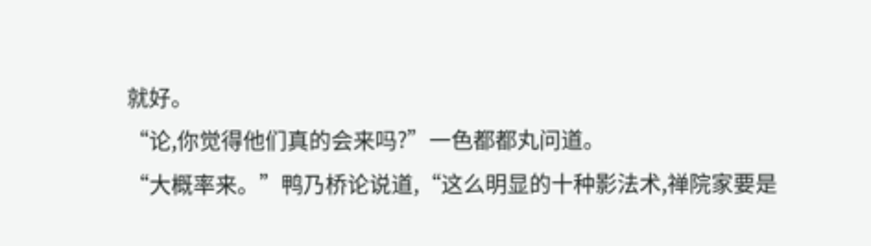就好。
“论,你觉得他们真的会来吗?”一色都都丸问道。
“大概率来。”鸭乃桥论说道,“这么明显的十种影法术,禅院家要是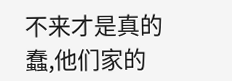不来才是真的蠢,他们家的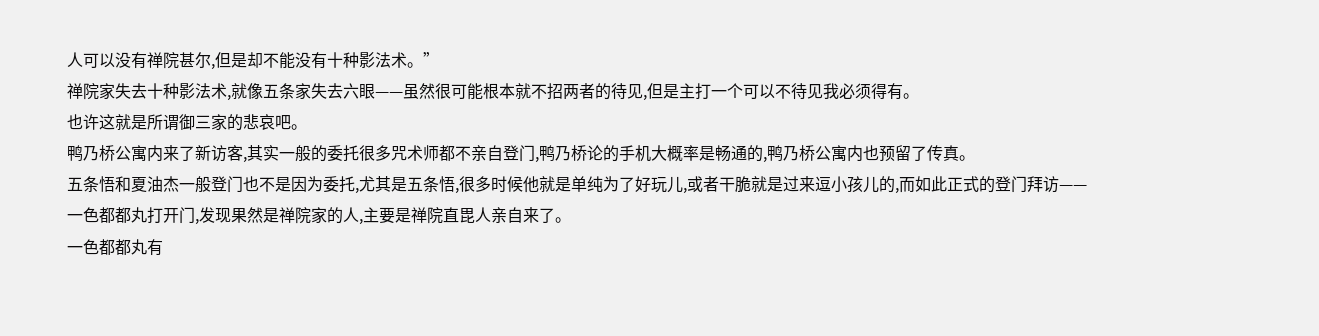人可以没有禅院甚尔,但是却不能没有十种影法术。”
禅院家失去十种影法术,就像五条家失去六眼——虽然很可能根本就不招两者的待见,但是主打一个可以不待见我必须得有。
也许这就是所谓御三家的悲哀吧。
鸭乃桥公寓内来了新访客,其实一般的委托很多咒术师都不亲自登门,鸭乃桥论的手机大概率是畅通的,鸭乃桥公寓内也预留了传真。
五条悟和夏油杰一般登门也不是因为委托,尤其是五条悟,很多时候他就是单纯为了好玩儿,或者干脆就是过来逗小孩儿的,而如此正式的登门拜访——
一色都都丸打开门,发现果然是禅院家的人,主要是禅院直毘人亲自来了。
一色都都丸有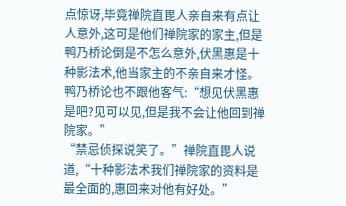点惊讶,毕竟禅院直毘人亲自来有点让人意外,这可是他们禅院家的家主,但是鸭乃桥论倒是不怎么意外,伏黑惠是十种影法术,他当家主的不亲自来才怪。
鸭乃桥论也不跟他客气:“想见伏黑惠是吧?见可以见,但是我不会让他回到禅院家。”
“禁忌侦探说笑了。”禅院直毘人说道,“十种影法术我们禅院家的资料是最全面的,惠回来对他有好处。”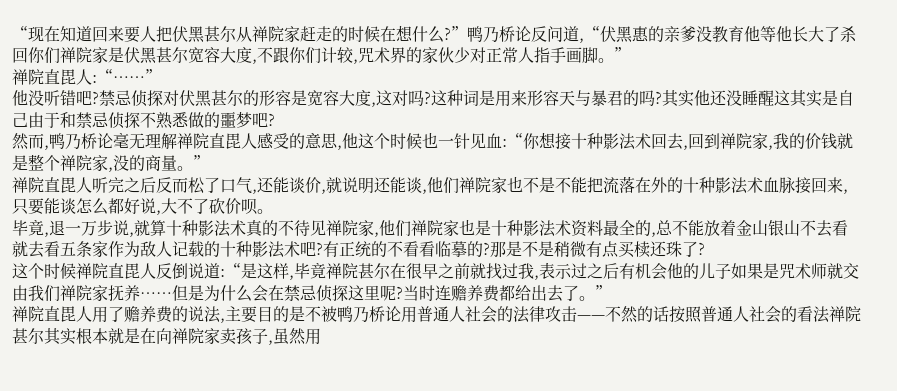“现在知道回来要人把伏黑甚尔从禅院家赶走的时候在想什么?”鸭乃桥论反问道,“伏黑惠的亲爹没教育他等他长大了杀回你们禅院家是伏黑甚尔宽容大度,不跟你们计较,咒术界的家伙少对正常人指手画脚。”
禅院直毘人:“……”
他没听错吧?禁忌侦探对伏黑甚尔的形容是宽容大度,这对吗?这种词是用来形容天与暴君的吗?其实他还没睡醒这其实是自己由于和禁忌侦探不熟悉做的噩梦吧?
然而,鸭乃桥论毫无理解禅院直毘人感受的意思,他这个时候也一针见血:“你想接十种影法术回去,回到禅院家,我的价钱就是整个禅院家,没的商量。”
禅院直毘人听完之后反而松了口气,还能谈价,就说明还能谈,他们禅院家也不是不能把流落在外的十种影法术血脉接回来,只要能谈怎么都好说,大不了砍价呗。
毕竟,退一万步说,就算十种影法术真的不待见禅院家,他们禅院家也是十种影法术资料最全的,总不能放着金山银山不去看就去看五条家作为敌人记载的十种影法术吧?有正统的不看看临摹的?那是不是稍微有点买椟还珠了?
这个时候禅院直毘人反倒说道:“是这样,毕竟禅院甚尔在很早之前就找过我,表示过之后有机会他的儿子如果是咒术师就交由我们禅院家抚养……但是为什么会在禁忌侦探这里呢?当时连赡养费都给出去了。”
禅院直毘人用了赡养费的说法,主要目的是不被鸭乃桥论用普通人社会的法律攻击——不然的话按照普通人社会的看法禅院甚尔其实根本就是在向禅院家卖孩子,虽然用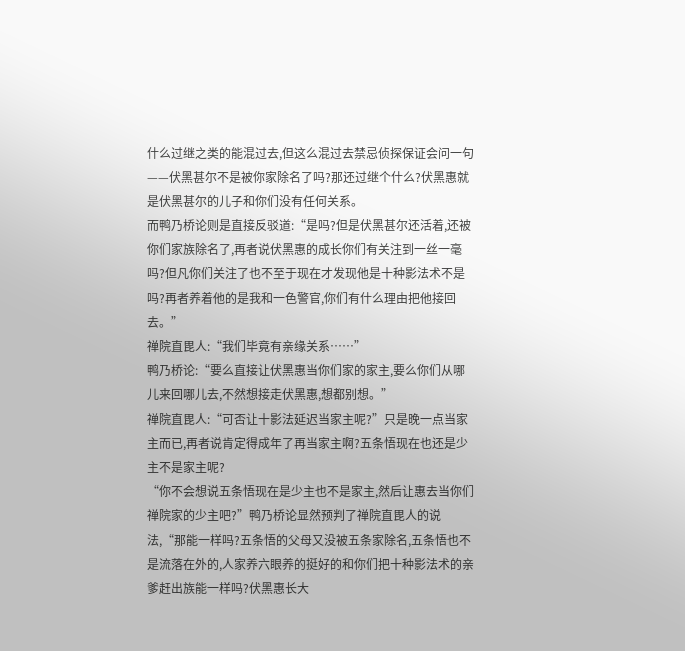什么过继之类的能混过去,但这么混过去禁忌侦探保证会问一句——伏黑甚尔不是被你家除名了吗?那还过继个什么?伏黑惠就是伏黑甚尔的儿子和你们没有任何关系。
而鸭乃桥论则是直接反驳道:“是吗?但是伏黑甚尔还活着,还被你们家族除名了,再者说伏黑惠的成长你们有关注到一丝一毫吗?但凡你们关注了也不至于现在才发现他是十种影法术不是吗?再者养着他的是我和一色警官,你们有什么理由把他接回去。”
禅院直毘人:“我们毕竟有亲缘关系……”
鸭乃桥论:“要么直接让伏黑惠当你们家的家主,要么你们从哪儿来回哪儿去,不然想接走伏黑惠,想都别想。”
禅院直毘人:“可否让十影法延迟当家主呢?”只是晚一点当家主而已,再者说肯定得成年了再当家主啊?五条悟现在也还是少主不是家主呢?
“你不会想说五条悟现在是少主也不是家主,然后让惠去当你们禅院家的少主吧?”鸭乃桥论显然预判了禅院直毘人的说法,“那能一样吗?五条悟的父母又没被五条家除名,五条悟也不是流落在外的,人家养六眼养的挺好的和你们把十种影法术的亲爹赶出族能一样吗?伏黑惠长大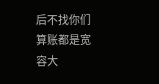后不找你们算账都是宽容大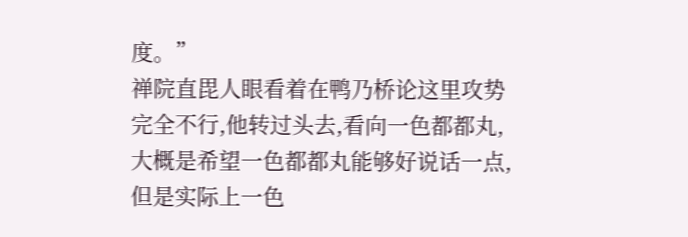度。”
禅院直毘人眼看着在鸭乃桥论这里攻势完全不行,他转过头去,看向一色都都丸,大概是希望一色都都丸能够好说话一点,但是实际上一色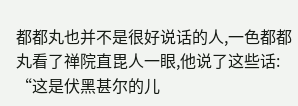都都丸也并不是很好说话的人,一色都都丸看了禅院直毘人一眼,他说了这些话:
“这是伏黑甚尔的儿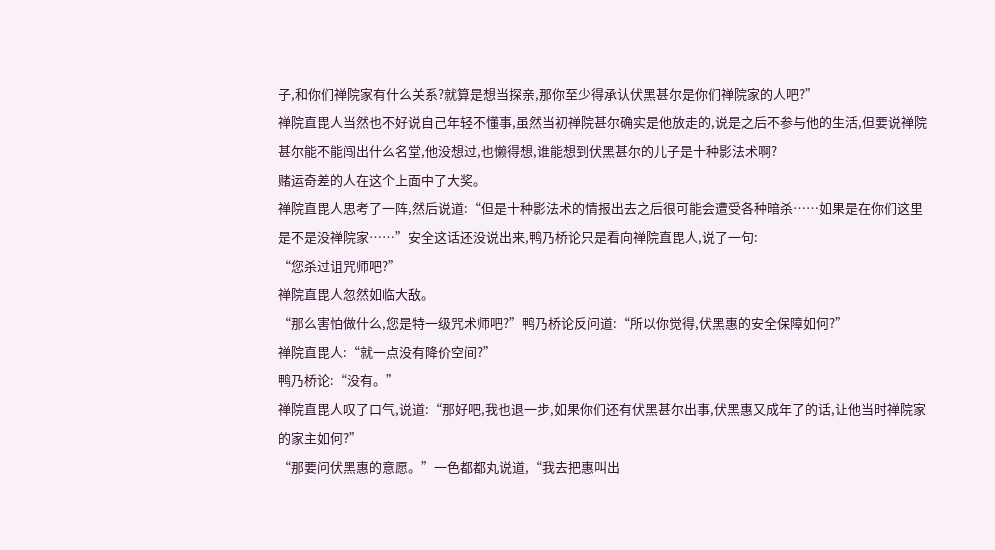子,和你们禅院家有什么关系?就算是想当探亲,那你至少得承认伏黑甚尔是你们禅院家的人吧?”
禅院直毘人当然也不好说自己年轻不懂事,虽然当初禅院甚尔确实是他放走的,说是之后不参与他的生活,但要说禅院甚尔能不能闯出什么名堂,他没想过,也懒得想,谁能想到伏黑甚尔的儿子是十种影法术啊?
赌运奇差的人在这个上面中了大奖。
禅院直毘人思考了一阵,然后说道:“但是十种影法术的情报出去之后很可能会遭受各种暗杀……如果是在你们这里是不是没禅院家……”安全这话还没说出来,鸭乃桥论只是看向禅院直毘人,说了一句:
“您杀过诅咒师吧?”
禅院直毘人忽然如临大敌。
“那么害怕做什么,您是特一级咒术师吧?”鸭乃桥论反问道:“所以你觉得,伏黑惠的安全保障如何?”
禅院直毘人:“就一点没有降价空间?”
鸭乃桥论:“没有。”
禅院直毘人叹了口气,说道:“那好吧,我也退一步,如果你们还有伏黑甚尔出事,伏黑惠又成年了的话,让他当时禅院家的家主如何?”
“那要问伏黑惠的意愿。”一色都都丸说道,“我去把惠叫出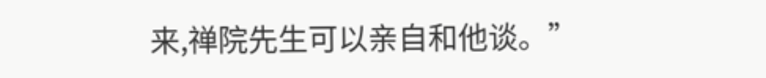来,禅院先生可以亲自和他谈。”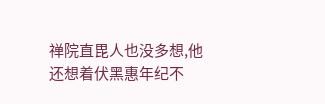禅院直毘人也没多想,他还想着伏黑惠年纪不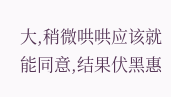大,稍微哄哄应该就能同意,结果伏黑惠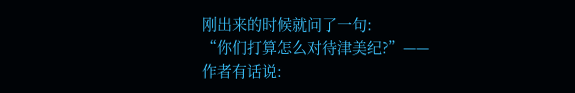刚出来的时候就问了一句:
“你们打算怎么对待津美纪?”——
作者有话说: